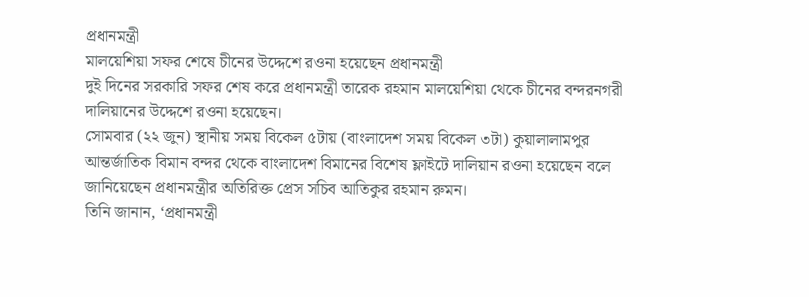প্রধানমন্ত্রী
মালয়েশিয়া সফর শেষে চীনের উদ্দেশে রওনা হয়েছেন প্রধানমন্ত্রী
দুই দিনের সরকারি সফর শেষ করে প্রধানমন্ত্রী তারেক রহমান মালয়েশিয়া থেকে চীনের বন্দরনগরী দালিয়ানের উদ্দেশে রওনা হয়েছেন।
সোমবার (২২ জুন) স্থানীয় সময় বিকেল ৫টায় (বাংলাদেশ সময় বিকেল ৩টা) কুয়ালালামপুর আন্তর্জাতিক বিমান বন্দর থেকে বাংলাদেশ বিমানের বিশেষ ফ্লাইটে দালিয়ান রওনা হয়েছেন বলে জানিয়েছেন প্রধানমন্ত্রীর অতিরিক্ত প্রেস সচিব আতিকুর রহমান রুমন।
তিনি জানান, ‘প্রধানমন্ত্রী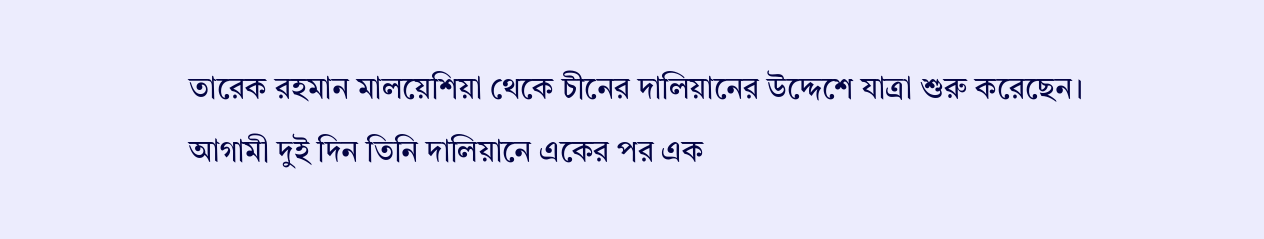তারেক রহমান মালয়েশিয়া থেকে চীনের দালিয়ানের উদ্দেশে যাত্রা শুরু করেছেন। আগামী দুই দিন তিনি দালিয়ানে একের পর এক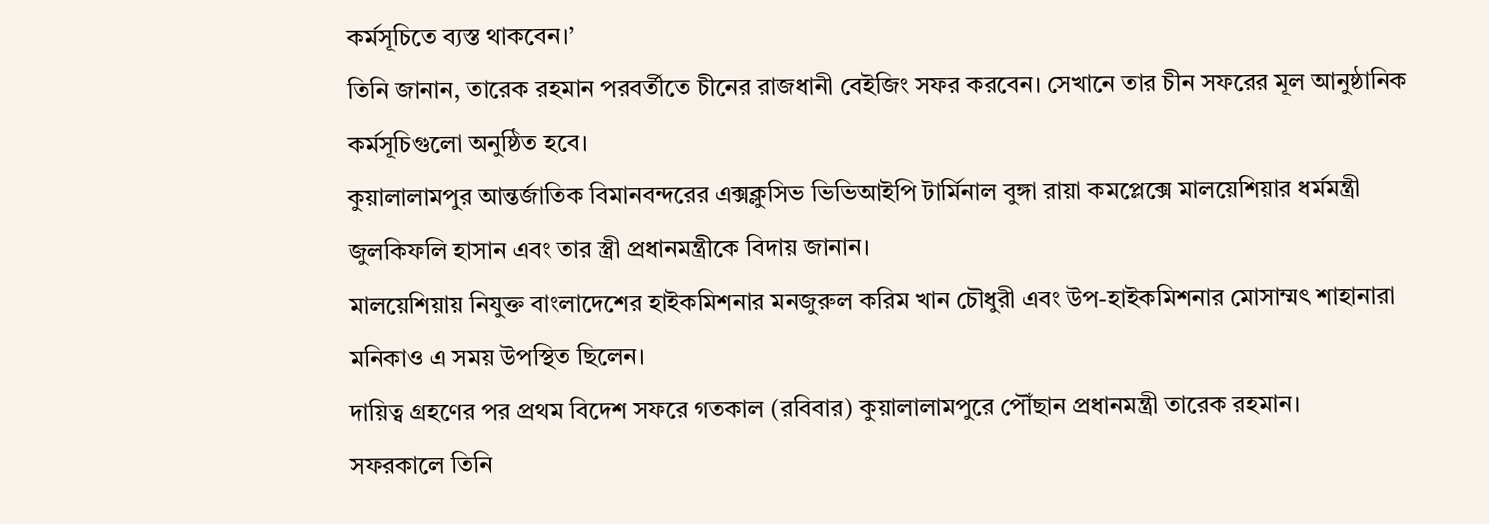কর্মসূচিতে ব্যস্ত থাকবেন।’
তিনি জানান, তারেক রহমান পরবর্তীতে চীনের রাজধানী বেইজিং সফর করবেন। সেখানে তার চীন সফরের মূল আনুষ্ঠানিক কর্মসূচিগুলো অনুষ্ঠিত হবে।
কুয়ালালামপুর আন্তর্জাতিক বিমানবন্দরের এক্সক্লুসিভ ভিভিআইপি টার্মিনাল বুঙ্গা রায়া কমপ্লেক্সে মালয়েশিয়ার ধর্মমন্ত্রী জুলকিফলি হাসান এবং তার স্ত্রী প্রধানমন্ত্রীকে বিদায় জানান।
মালয়েশিয়ায় নিযুক্ত বাংলাদেশের হাইকমিশনার মনজুরুল করিম খান চৌধুরী এবং উপ-হাইকমিশনার মোসাম্মৎ শাহানারা মনিকাও এ সময় উপস্থিত ছিলেন।
দায়িত্ব গ্রহণের পর প্রথম বিদেশ সফরে গতকাল (রবিবার) কুয়ালালামপুরে পৌঁছান প্রধানমন্ত্রী তারেক রহমান।
সফরকালে তিনি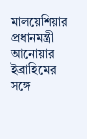মালয়েশিয়ার প্রধানমন্ত্রী আনোয়ার ইব্রাহিমের সঙ্গে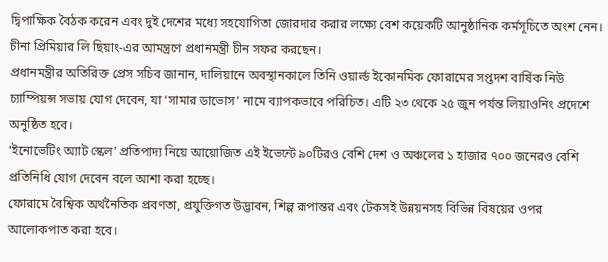দ্বিপাক্ষিক বৈঠক করেন এবং দুই দেশের মধ্যে সহযোগিতা জোরদার করার লক্ষ্যে বেশ কয়েকটি আনুষ্ঠানিক কর্মসূচিতে অংশ নেন।
চীনা প্রিমিয়ার লি ছিয়াং-এর আমন্ত্রণে প্রধানমন্ত্রী চীন সফর করছেন।
প্রধানমন্ত্রীর অতিরিক্ত প্রেস সচিব জানান, দালিয়ানে অবস্থানকালে তিনি ওয়ার্ল্ড ইকোনমিক ফোরামের সপ্তদশ বার্ষিক নিউ চ্যাম্পিয়ন্স সভায় যোগ দেবেন, যা ‘সামার ডাভোস’ নামে ব্যাপকভাবে পরিচিত। এটি ২৩ থেকে ২৫ জুন পর্যন্ত লিয়াওনিং প্রদেশে অনুষ্ঠিত হবে।
‘ইনোভেটিং অ্যাট স্কেল’ প্রতিপাদ্য নিয়ে আয়োজিত এই ইভেন্টে ৯০টিরও বেশি দেশ ও অঞ্চলের ১ হাজার ৭০০ জনেরও বেশি প্রতিনিধি যোগ দেবেন বলে আশা করা হচ্ছে।
ফোরামে বৈশ্বিক অর্থনৈতিক প্রবণতা, প্রযুক্তিগত উদ্ভাবন, শিল্প রূপান্তর এবং টেকসই উন্নয়নসহ বিভিন্ন বিষয়ের ওপর আলোকপাত করা হবে।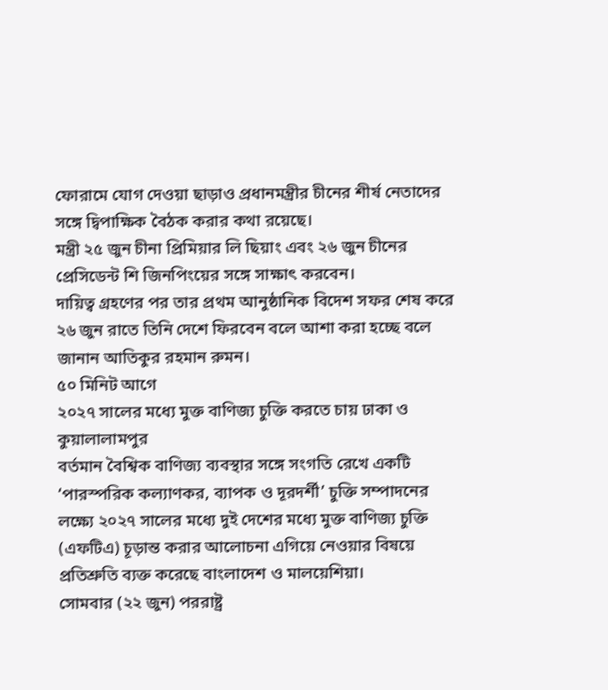ফোরামে যোগ দেওয়া ছাড়াও প্রধানমন্ত্রীর চীনের শীর্ষ নেতাদের সঙ্গে দ্বিপাক্ষিক বৈঠক করার কথা রয়েছে।
মন্ত্রী ২৫ জুন চীনা প্রিমিয়ার লি ছিয়াং এবং ২৬ জুন চীনের প্রেসিডেন্ট শি জিনপিংয়ের সঙ্গে সাক্ষাৎ করবেন।
দায়িত্ব গ্রহণের পর তার প্রথম আনুষ্ঠানিক বিদেশ সফর শেষ করে ২৬ জুন রাতে তিনি দেশে ফিরবেন বলে আশা করা হচ্ছে বলে জানান আতিকুর রহমান রুমন।
৫০ মিনিট আগে
২০২৭ সালের মধ্যে মুক্ত বাণিজ্য চুক্তি করতে চায় ঢাকা ও কুয়ালালামপুর
বর্তমান বৈশ্বিক বাণিজ্য ব্যবস্থার সঙ্গে সংগতি রেখে একটি ‘পারস্পরিক কল্যাণকর, ব্যাপক ও দূরদর্শী’ চুক্তি সম্পাদনের লক্ষ্যে ২০২৭ সালের মধ্যে দুই দেশের মধ্যে মুক্ত বাণিজ্য চুক্তি (এফটিএ) চূড়ান্ত করার আলোচনা এগিয়ে নেওয়ার বিষয়ে প্রতিশ্রুতি ব্যক্ত করেছে বাংলাদেশ ও মালয়েশিয়া।
সোমবার (২২ জুন) পররাষ্ট্র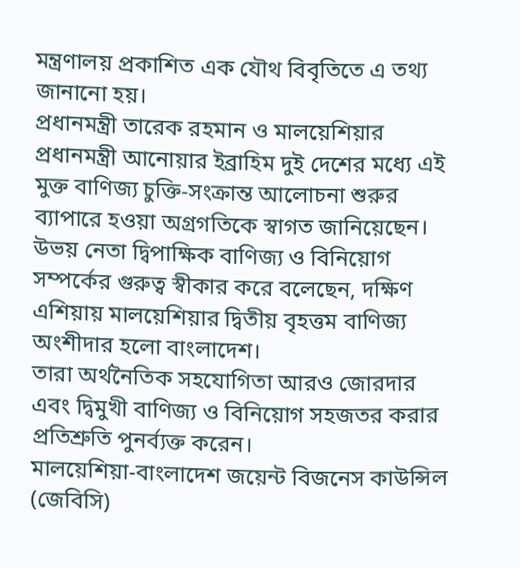মন্ত্রণালয় প্রকাশিত এক যৌথ বিবৃতিতে এ তথ্য জানানো হয়।
প্রধানমন্ত্রী তারেক রহমান ও মালয়েশিয়ার প্রধানমন্ত্রী আনোয়ার ইব্রাহিম দুই দেশের মধ্যে এই মুক্ত বাণিজ্য চুক্তি-সংক্রান্ত আলোচনা শুরুর ব্যাপারে হওয়া অগ্রগতিকে স্বাগত জানিয়েছেন।
উভয় নেতা দ্বিপাক্ষিক বাণিজ্য ও বিনিয়োগ সম্পর্কের গুরুত্ব স্বীকার করে বলেছেন, দক্ষিণ এশিয়ায় মালয়েশিয়ার দ্বিতীয় বৃহত্তম বাণিজ্য অংশীদার হলো বাংলাদেশ।
তারা অর্থনৈতিক সহযোগিতা আরও জোরদার এবং দ্বিমুখী বাণিজ্য ও বিনিয়োগ সহজতর করার প্রতিশ্রুতি পুনর্ব্যক্ত করেন।
মালয়েশিয়া-বাংলাদেশ জয়েন্ট বিজনেস কাউন্সিল (জেবিসি)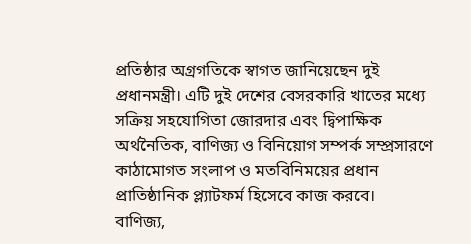প্রতিষ্ঠার অগ্রগতিকে স্বাগত জানিয়েছেন দুই প্রধানমন্ত্রী। এটি দুই দেশের বেসরকারি খাতের মধ্যে সক্রিয় সহযোগিতা জোরদার এবং দ্বিপাক্ষিক অর্থনৈতিক, বাণিজ্য ও বিনিয়োগ সম্পর্ক সম্প্রসারণে কাঠামোগত সংলাপ ও মতবিনিময়ের প্রধান প্রাতিষ্ঠানিক প্ল্যাটফর্ম হিসেবে কাজ করবে।
বাণিজ্য,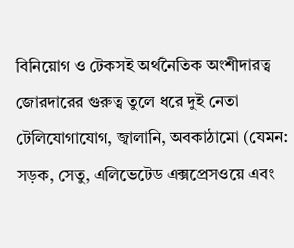বিনিয়োগ ও টেকসই অর্থনৈতিক অংশীদারত্ব জোরদারের গুরুত্ব তুলে ধরে দুই নেতা টেলিযোগাযোগ, জ্বালানি, অবকাঠামো (যেমন: সড়ক, সেতু, এলিভেটেড এক্সপ্রেসওয়ে এবং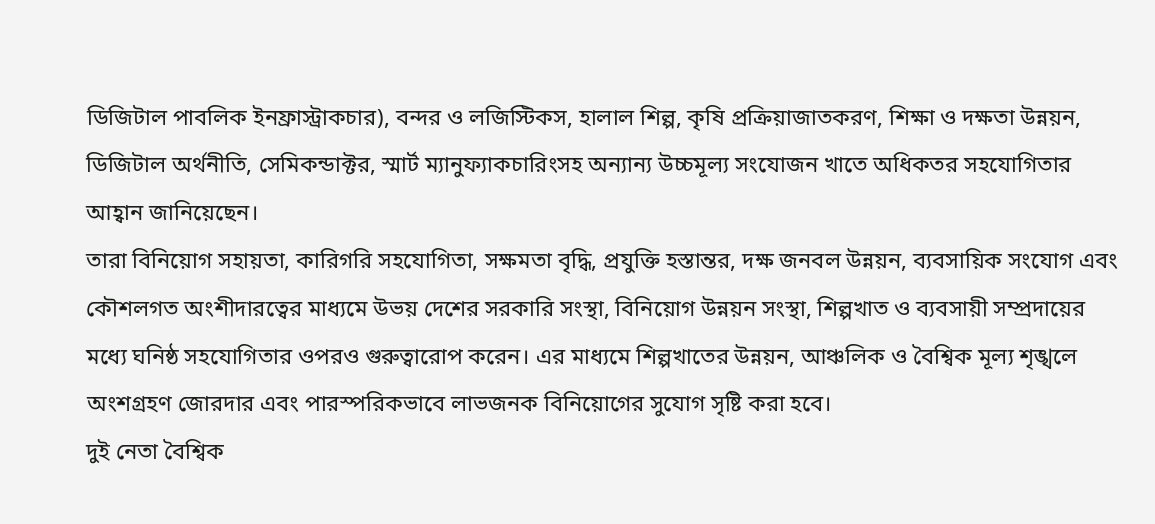ডিজিটাল পাবলিক ইনফ্রাস্ট্রাকচার), বন্দর ও লজিস্টিকস, হালাল শিল্প, কৃষি প্রক্রিয়াজাতকরণ, শিক্ষা ও দক্ষতা উন্নয়ন, ডিজিটাল অর্থনীতি, সেমিকন্ডাক্টর, স্মার্ট ম্যানুফ্যাকচারিংসহ অন্যান্য উচ্চমূল্য সংযোজন খাতে অধিকতর সহযোগিতার আহ্বান জানিয়েছেন।
তারা বিনিয়োগ সহায়তা, কারিগরি সহযোগিতা, সক্ষমতা বৃদ্ধি, প্রযুক্তি হস্তান্তর, দক্ষ জনবল উন্নয়ন, ব্যবসায়িক সংযোগ এবং কৌশলগত অংশীদারত্বের মাধ্যমে উভয় দেশের সরকারি সংস্থা, বিনিয়োগ উন্নয়ন সংস্থা, শিল্পখাত ও ব্যবসায়ী সম্প্রদায়ের মধ্যে ঘনিষ্ঠ সহযোগিতার ওপরও গুরুত্বারোপ করেন। এর মাধ্যমে শিল্পখাতের উন্নয়ন, আঞ্চলিক ও বৈশ্বিক মূল্য শৃঙ্খলে অংশগ্রহণ জোরদার এবং পারস্পরিকভাবে লাভজনক বিনিয়োগের সুযোগ সৃষ্টি করা হবে।
দুই নেতা বৈশ্বিক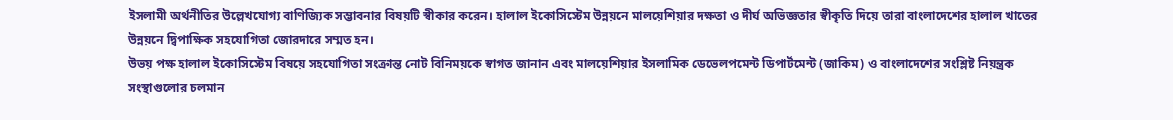ইসলামী অর্থনীতির উল্লেখযোগ্য বাণিজ্যিক সম্ভাবনার বিষয়টি স্বীকার করেন। হালাল ইকোসিস্টেম উন্নয়নে মালয়েশিয়ার দক্ষতা ও দীর্ঘ অভিজ্ঞতার স্বীকৃতি দিয়ে তারা বাংলাদেশের হালাল খাতের উন্নয়নে দ্বিপাক্ষিক সহযোগিতা জোরদারে সম্মত হন।
উভয় পক্ষ হালাল ইকোসিস্টেম বিষয়ে সহযোগিতা সংক্রান্ত নোট বিনিময়কে স্বাগত জানান এবং মালয়েশিয়ার ইসলামিক ডেভেলপমেন্ট ডিপার্টমেন্ট (জাকিম) ও বাংলাদেশের সংশ্লিষ্ট নিয়ন্ত্রক সংস্থাগুলোর চলমান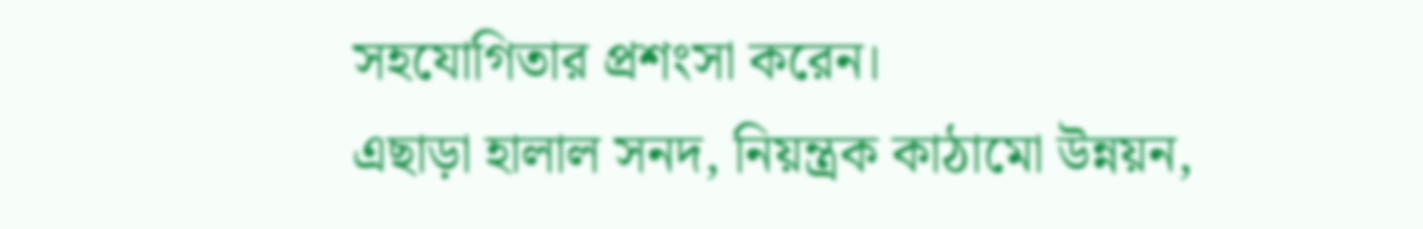সহযোগিতার প্রশংসা করেন।
এছাড়া হালাল সনদ, নিয়ন্ত্রক কাঠামো উন্নয়ন,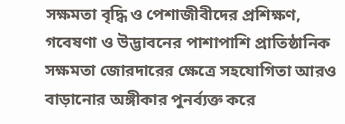সক্ষমতা বৃদ্ধি ও পেশাজীবীদের প্রশিক্ষণ, গবেষণা ও উদ্ভাবনের পাশাপাশি প্রাতিষ্ঠানিক সক্ষমতা জোরদারের ক্ষেত্রে সহযোগিতা আরও বাড়ানোর অঙ্গীকার পুনর্ব্যক্ত করে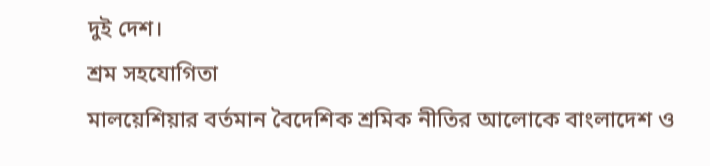দুই দেশ।
শ্রম সহযোগিতা
মালয়েশিয়ার বর্তমান বৈদেশিক শ্রমিক নীতির আলোকে বাংলাদেশ ও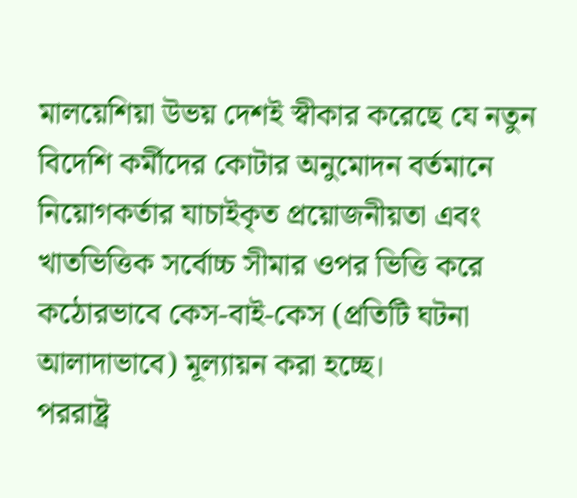মালয়েশিয়া উভয় দেশই স্বীকার করেছে যে নতুন বিদেশি কর্মীদের কোটার অনুমোদন বর্তমানে নিয়োগকর্তার যাচাইকৃত প্রয়োজনীয়তা এবং খাতভিত্তিক সর্বোচ্চ সীমার ওপর ভিত্তি করে কঠোরভাবে কেস-বাই-কেস (প্রতিটি ঘটনা আলাদাভাবে) মূল্যায়ন করা হচ্ছে।
পররাষ্ট্র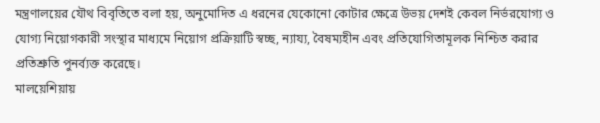মন্ত্রণালয়ের যৌথ বিবৃতিতে বলা হয়, অনুমোদিত এ ধরনের যেকোনো কোটার ক্ষেত্রে উভয় দেশই কেবল নির্ভরযোগ্য ও যোগ্য নিয়োগকারী সংস্থার মাধ্যমে নিয়োগ প্রক্রিয়াটি স্বচ্ছ, ন্যায্য, বৈষম্যহীন এবং প্রতিযোগিতামূলক নিশ্চিত করার প্রতিশ্রুতি পুনর্ব্যক্ত করেছে।
মালয়েশিয়ায়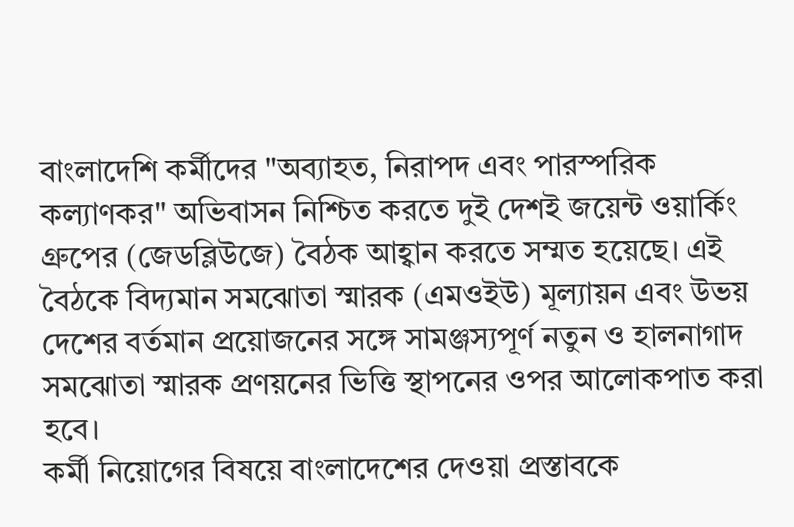বাংলাদেশি কর্মীদের "অব্যাহত, নিরাপদ এবং পারস্পরিক কল্যাণকর" অভিবাসন নিশ্চিত করতে দুই দেশই জয়েন্ট ওয়ার্কিং গ্রুপের (জেডব্লিউজে) বৈঠক আহ্বান করতে সম্মত হয়েছে। এই বৈঠকে বিদ্যমান সমঝোতা স্মারক (এমওইউ) মূল্যায়ন এবং উভয় দেশের বর্তমান প্রয়োজনের সঙ্গে সামঞ্জস্যপূর্ণ নতুন ও হালনাগাদ সমঝোতা স্মারক প্রণয়নের ভিত্তি স্থাপনের ওপর আলোকপাত করা হবে।
কর্মী নিয়োগের বিষয়ে বাংলাদেশের দেওয়া প্রস্তাবকে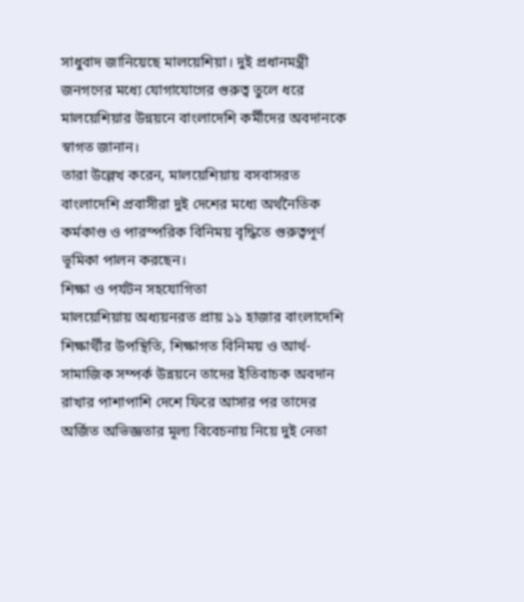সাধুবাদ জানিয়েছে মালয়েশিয়া। দুই প্রধানমন্ত্রী জনগণের মধ্যে যোগাযোগের গুরুত্ব তুলে ধরে মালয়েশিয়ার উন্নয়নে বাংলাদেশি কর্মীদের অবদানকে স্বাগত জানান।
তারা উল্লেখ করেন, মালয়েশিয়ায় বসবাসরত বাংলাদেশি প্রবাসীরা দুই দেশের মধ্যে অর্থনৈতিক কর্মকাণ্ড ও পারস্পরিক বিনিময় বৃদ্ধিতে গুরুত্বপূর্ণ ভূমিকা পালন করছেন।
শিক্ষা ও পর্যটন সহযোগিতা
মালয়েশিয়ায় অধ্যয়নরত প্রায় ১১ হাজার বাংলাদেশি শিক্ষার্থীর উপস্থিতি, শিক্ষাগত বিনিময় ও আর্থ-সামাজিক সম্পর্ক উন্নয়নে তাদের ইতিবাচক অবদান রাখার পাশাপাশি দেশে ফিরে আসার পর তাদের অর্জিত অভিজ্ঞতার মূল্য বিবেচনায় নিয়ে দুই নেতা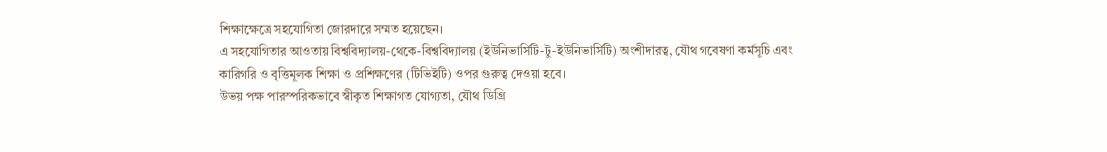শিক্ষাক্ষেত্রে সহযোগিতা জোরদারে সম্মত হয়েছেন।
এ সহযোগিতার আওতায় বিশ্ববিদ্যালয়-থেকে-বিশ্ববিদ্যালয় (ইউনিভার্সিটি-টু-ইউনিভার্সিটি) অংশীদারত্ব, যৌথ গবেষণা কর্মসূচি এবং কারিগরি ও বৃত্তিমূলক শিক্ষা ও প্রশিক্ষণের (টিভিইটি) ওপর গুরুত্ব দেওয়া হবে।
উভয় পক্ষ পারস্পরিকভাবে স্বীকৃত শিক্ষাগত যোগ্যতা, যৌথ ডিগ্রি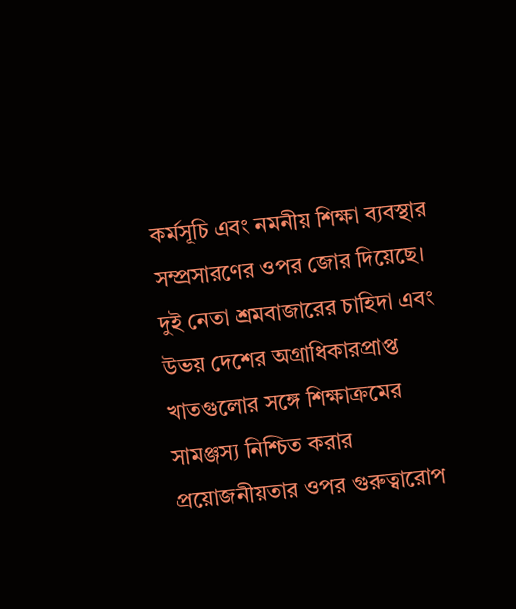কর্মসূচি এবং নমনীয় শিক্ষা ব্যবস্থার সম্প্রসারণের ওপর জোর দিয়েছে।
দুই নেতা শ্রমবাজারের চাহিদা এবং উভয় দেশের অগ্রাধিকারপ্রাপ্ত খাতগুলোর সঙ্গে শিক্ষাক্রমের সামঞ্জস্য নিশ্চিত করার প্রয়োজনীয়তার ওপর গুরুত্বারোপ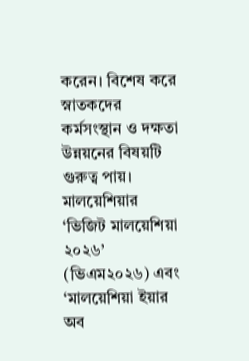করেন। বিশেষ করে স্নাতকদের কর্মসংস্থান ও দক্ষতা উন্নয়নের বিষয়টি গুরুত্ব পায়।
মালয়েশিয়ার ‘ভিজিট মালয়েশিয়া ২০২৬’ (ভিএম২০২৬) এবং ‘মালয়েশিয়া ইয়ার অব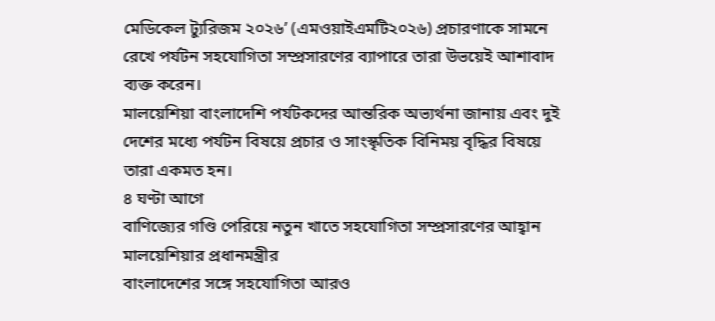মেডিকেল ট্যুরিজম ২০২৬’ (এমওয়াইএমটি২০২৬) প্রচারণাকে সামনে রেখে পর্যটন সহযোগিতা সম্প্রসারণের ব্যাপারে তারা উভয়েই আশাবাদ ব্যক্ত করেন।
মালয়েশিয়া বাংলাদেশি পর্যটকদের আন্তরিক অভ্যর্থনা জানায় এবং দুই দেশের মধ্যে পর্যটন বিষয়ে প্রচার ও সাংস্কৃতিক বিনিময় বৃদ্ধির বিষয়ে তারা একমত হন।
৪ ঘণ্টা আগে
বাণিজ্যের গণ্ডি পেরিয়ে নতুন খাতে সহযোগিতা সম্প্রসারণের আহ্বান মালয়েশিয়ার প্রধানমন্ত্রীর
বাংলাদেশের সঙ্গে সহযোগিতা আরও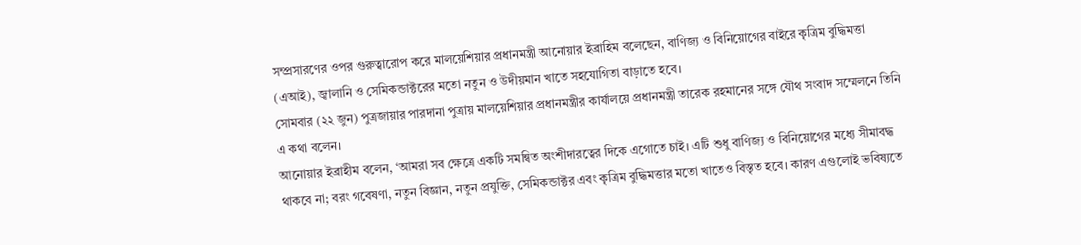সম্প্রসারণের ওপর গুরুত্বারোপ করে মালয়েশিয়ার প্রধানমন্ত্রী আনোয়ার ইব্রাহিম বলেছেন, বাণিজ্য ও বিনিয়োগের বাইরে কৃত্রিম বুদ্ধিমত্তা (এআই), জ্বালানি ও সেমিকন্ডাক্টরের মতো নতুন ও উদীয়মান খাতে সহযোগিতা বাড়াতে হবে।
সোমবার (২২ জুন) পুত্রজায়ার পারদানা পুত্রায় মালয়েশিয়ার প্রধানমন্ত্রীর কার্যালয়ে প্রধানমন্ত্রী তারেক রহমানের সঙ্গে যৌথ সংবাদ সম্মেলনে তিনি এ কথা বলেন।
আনোয়ার ইব্রাহীম বলেন, ‘আমরা সব ক্ষেত্রে একটি সমন্বিত অংশীদারত্বের দিকে এগোতে চাই। এটি শুধু বাণিজ্য ও বিনিয়োগের মধ্যে সীমাবদ্ধ থাকবে না; বরং গবেষণা, নতুন বিজ্ঞান, নতুন প্রযুক্তি, সেমিকন্ডাক্টর এবং কৃত্রিম বুদ্ধিমত্তার মতো খাতেও বিস্তৃত হবে। কারণ এগুলোই ভবিষ্যতে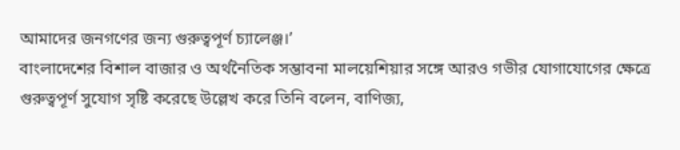আমাদের জনগণের জন্য গুরুত্বপূর্ণ চ্যালেঞ্জ।’
বাংলাদেশের বিশাল বাজার ও অর্থনৈতিক সম্ভাবনা মালয়েশিয়ার সঙ্গে আরও গভীর যোগাযোগের ক্ষেত্রে গুরুত্বপূর্ণ সুযোগ সৃষ্টি করেছে উল্লেখ করে তিনি বলেন, বাণিজ্য,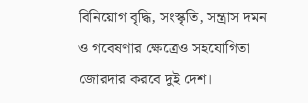বিনিয়োগ বৃদ্ধি, সংস্কৃতি, সন্ত্রাস দমন ও গবেষণার ক্ষেত্রেও সহযোগিতা জোরদার করবে দুই দেশ।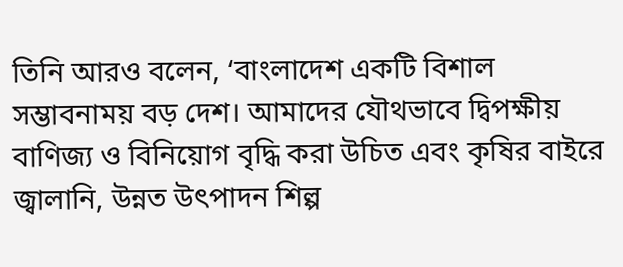তিনি আরও বলেন, ‘বাংলাদেশ একটি বিশাল সম্ভাবনাময় বড় দেশ। আমাদের যৌথভাবে দ্বিপক্ষীয় বাণিজ্য ও বিনিয়োগ বৃদ্ধি করা উচিত এবং কৃষির বাইরে জ্বালানি, উন্নত উৎপাদন শিল্প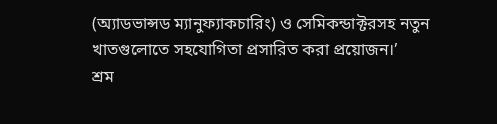(অ্যাডভান্সড ম্যানুফ্যাকচারিং) ও সেমিকন্ডাক্টরসহ নতুন খাতগুলোতে সহযোগিতা প্রসারিত করা প্রয়োজন।’
শ্রম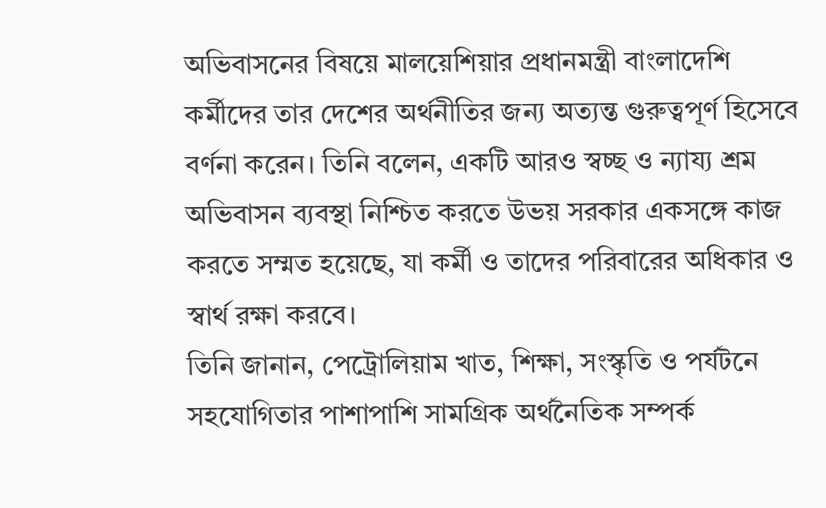অভিবাসনের বিষয়ে মালয়েশিয়ার প্রধানমন্ত্রী বাংলাদেশি কর্মীদের তার দেশের অর্থনীতির জন্য অত্যন্ত গুরুত্বপূর্ণ হিসেবে বর্ণনা করেন। তিনি বলেন, একটি আরও স্বচ্ছ ও ন্যায্য শ্রম অভিবাসন ব্যবস্থা নিশ্চিত করতে উভয় সরকার একসঙ্গে কাজ করতে সম্মত হয়েছে, যা কর্মী ও তাদের পরিবারের অধিকার ও স্বার্থ রক্ষা করবে।
তিনি জানান, পেট্রোলিয়াম খাত, শিক্ষা, সংস্কৃতি ও পর্যটনে সহযোগিতার পাশাপাশি সামগ্রিক অর্থনৈতিক সম্পর্ক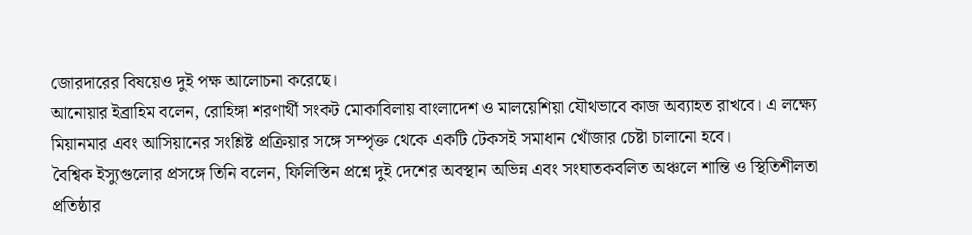জোরদারের বিষয়েও দুই পক্ষ আলোচনা করেছে।
আনোয়ার ইব্রাহিম বলেন, রোহিঙ্গা শরণার্থী সংকট মোকাবিলায় বাংলাদেশ ও মালয়েশিয়া যৌথভাবে কাজ অব্যাহত রাখবে। এ লক্ষ্যে মিয়ানমার এবং আসিয়ানের সংশ্লিষ্ট প্রক্রিয়ার সঙ্গে সম্পৃক্ত থেকে একটি টেকসই সমাধান খোঁজার চেষ্টা চালানো হবে।
বৈশ্বিক ইস্যুগুলোর প্রসঙ্গে তিনি বলেন, ফিলিস্তিন প্রশ্নে দুই দেশের অবস্থান অভিন্ন এবং সংঘাতকবলিত অঞ্চলে শান্তি ও স্থিতিশীলতা প্রতিষ্ঠার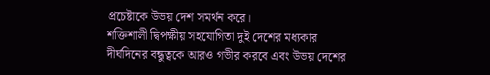প্রচেষ্টাকে উভয় দেশ সমর্থন করে।
শক্তিশালী দ্বিপক্ষীয় সহযোগিতা দুই দেশের মধ্যকার দীর্ঘদিনের বন্ধুত্বকে আরও গভীর করবে এবং উভয় দেশের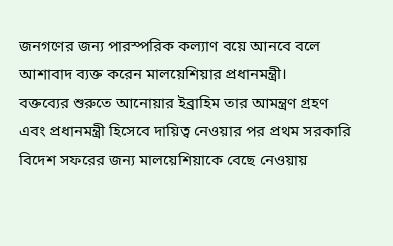জনগণের জন্য পারস্পরিক কল্যাণ বয়ে আনবে বলে আশাবাদ ব্যক্ত করেন মালয়েশিয়ার প্রধানমন্ত্রী।
বক্তব্যের শুরুতে আনোয়ার ইব্রাহিম তার আমন্ত্রণ গ্রহণ এবং প্রধানমন্ত্রী হিসেবে দায়িত্ব নেওয়ার পর প্রথম সরকারি বিদেশ সফরের জন্য মালয়েশিয়াকে বেছে নেওয়ায়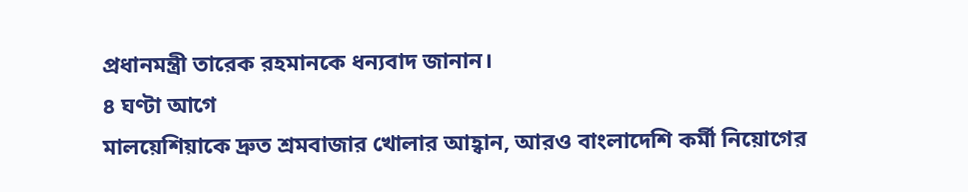প্রধানমন্ত্রী তারেক রহমানকে ধন্যবাদ জানান।
৪ ঘণ্টা আগে
মালয়েশিয়াকে দ্রুত শ্রমবাজার খোলার আহ্বান, আরও বাংলাদেশি কর্মী নিয়োগের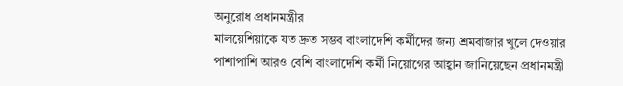অনুরোধ প্রধানমন্ত্রীর
মালয়েশিয়াকে যত দ্রুত সম্ভব বাংলাদেশি কর্মীদের জন্য শ্রমবাজার খুলে দেওয়ার পাশাপাশি আরও বেশি বাংলাদেশি কর্মী নিয়োগের আহ্বান জানিয়েছেন প্রধানমন্ত্রী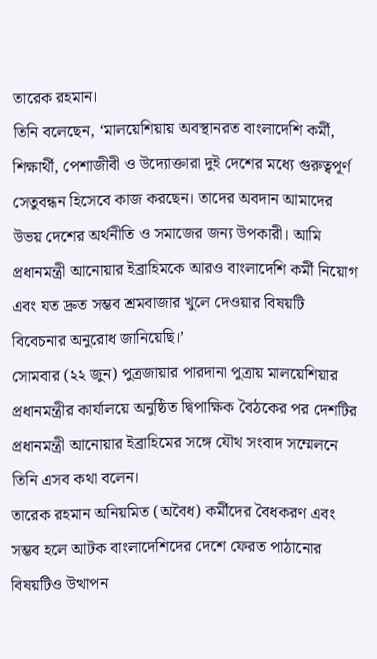তারেক রহমান।
তিনি বলেছেন, ‘মালয়েশিয়ায় অবস্থানরত বাংলাদেশি কর্মী, শিক্ষার্থী, পেশাজীবী ও উদ্যোক্তারা দুই দেশের মধ্যে গুরুত্বপূর্ণ সেতুবন্ধন হিসেবে কাজ করছেন। তাদের অবদান আমাদের উভয় দেশের অর্থনীতি ও সমাজের জন্য উপকারী। আমি প্রধানমন্ত্রী আনোয়ার ইব্রাহিমকে আরও বাংলাদেশি কর্মী নিয়োগ এবং যত দ্রুত সম্ভব শ্রমবাজার খুলে দেওয়ার বিষয়টি বিবেচনার অনুরোধ জানিয়েছি।’
সোমবার (২২ জুন) পুত্রজায়ার পারদানা পুত্রায় মালয়েশিয়ার প্রধানমন্ত্রীর কার্যালয়ে অনুষ্ঠিত দ্বিপাক্ষিক বৈঠকের পর দেশটির প্রধানমন্ত্রী আনোয়ার ইব্রাহিমের সঙ্গে যৌথ সংবাদ সম্মেলনে তিনি এসব কথা বলেন।
তারেক রহমান অনিয়মিত (অবৈধ) কর্মীদের বৈধকরণ এবং সম্ভব হলে আটক বাংলাদেশিদের দেশে ফেরত পাঠানোর বিষয়টিও উত্থাপন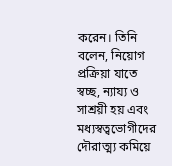করেন। তিনি বলেন, নিয়োগ প্রক্রিয়া যাতে স্বচ্ছ, ন্যায্য ও সাশ্রয়ী হয় এবং মধ্যস্বত্বভোগীদের দৌরাত্ম্য কমিয়ে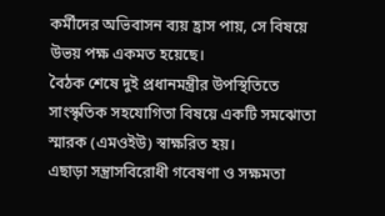কর্মীদের অভিবাসন ব্যয় হ্রাস পায়, সে বিষয়ে উভয় পক্ষ একমত হয়েছে।
বৈঠক শেষে দুই প্রধানমন্ত্রীর উপস্থিতিতে সাংস্কৃতিক সহযোগিতা বিষয়ে একটি সমঝোতা স্মারক (এমওইউ) স্বাক্ষরিত হয়।
এছাড়া সন্ত্রাসবিরোধী গবেষণা ও সক্ষমতা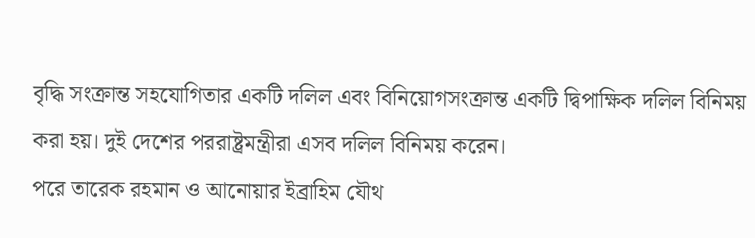বৃদ্ধি সংক্রান্ত সহযোগিতার একটি দলিল এবং বিনিয়োগসংক্রান্ত একটি দ্বিপাক্ষিক দলিল বিনিময় করা হয়। দুই দেশের পররাষ্ট্রমন্ত্রীরা এসব দলিল বিনিময় করেন।
পরে তারেক রহমান ও আনোয়ার ইব্রাহিম যৌথ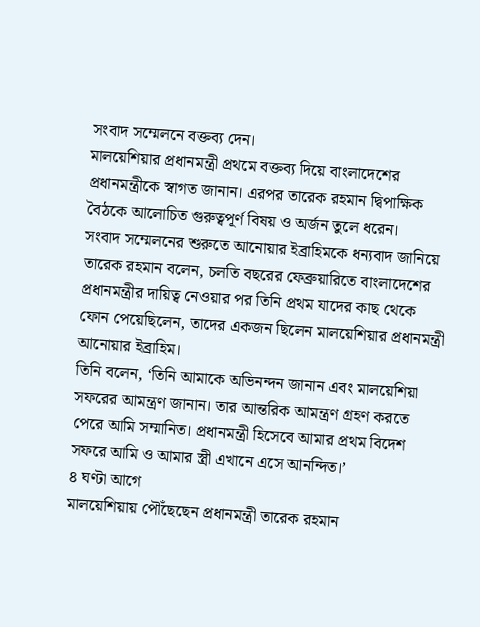সংবাদ সম্মেলনে বক্তব্য দেন।
মালয়েশিয়ার প্রধানমন্ত্রী প্রথমে বক্তব্য দিয়ে বাংলাদেশের প্রধানমন্ত্রীকে স্বাগত জানান। এরপর তারেক রহমান দ্বিপাক্ষিক বৈঠকে আলোচিত গুরুত্বপূর্ণ বিষয় ও অর্জন তুলে ধরেন।
সংবাদ সম্মেলনের শুরুতে আনোয়ার ইব্রাহিমকে ধন্যবাদ জানিয়ে তারেক রহমান বলেন, চলতি বছরের ফেব্রুয়ারিতে বাংলাদেশের প্রধানমন্ত্রীর দায়িত্ব নেওয়ার পর তিনি প্রথম যাদের কাছ থেকে ফোন পেয়েছিলেন, তাদের একজন ছিলেন মালয়েশিয়ার প্রধানমন্ত্রী আনোয়ার ইব্রাহিম।
তিনি বলেন, ‘তিনি আমাকে অভিনন্দন জানান এবং মালয়েশিয়া সফরের আমন্ত্রণ জানান। তার আন্তরিক আমন্ত্রণ গ্রহণ করতে পেরে আমি সম্মানিত। প্রধানমন্ত্রী হিসেবে আমার প্রথম বিদেশ সফরে আমি ও আমার স্ত্রী এখানে এসে আনন্দিত।’
৪ ঘণ্টা আগে
মালয়েশিয়ায় পৌঁছেছেন প্রধানমন্ত্রী তারেক রহমান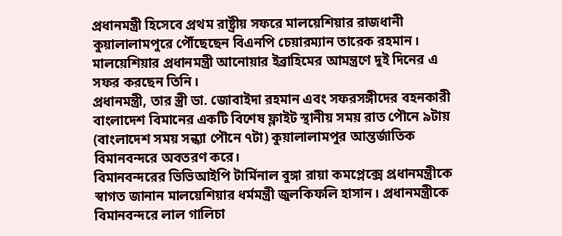প্রধানমন্ত্রী হিসেবে প্রথম রাষ্ট্রীয় সফরে মালয়েশিয়ার রাজধানী কুয়ালালামপুরে পৌঁছেছেন বিএনপি চেয়ারম্যান তারেক রহমান। মালয়েশিয়ার প্রধানমন্ত্রী আনোয়ার ইব্রাহিমের আমন্ত্রণে দুই দিনের এ সফর করছেন তিনি।
প্রধানমন্ত্রী, তার স্ত্রী ডা. জোবাইদা রহমান এবং সফরসঙ্গীদের বহনকারী বাংলাদেশ বিমানের একটি বিশেষ ফ্লাইট স্থানীয় সময় রাত পৌনে ৯টায় (বাংলাদেশ সময় সন্ধ্যা পৌনে ৭টা) কুয়ালালামপুর আন্তর্জাতিক বিমানবন্দরে অবতরণ করে।
বিমানবন্দরের ভিভিআইপি টার্মিনাল বুঙ্গা রায়া কমপ্লেক্সে প্রধানমন্ত্রীকে স্বাগত জানান মালয়েশিয়ার ধর্মমন্ত্রী জুলকিফলি হাসান। প্রধানমন্ত্রীকে বিমানবন্দরে লাল গালিচা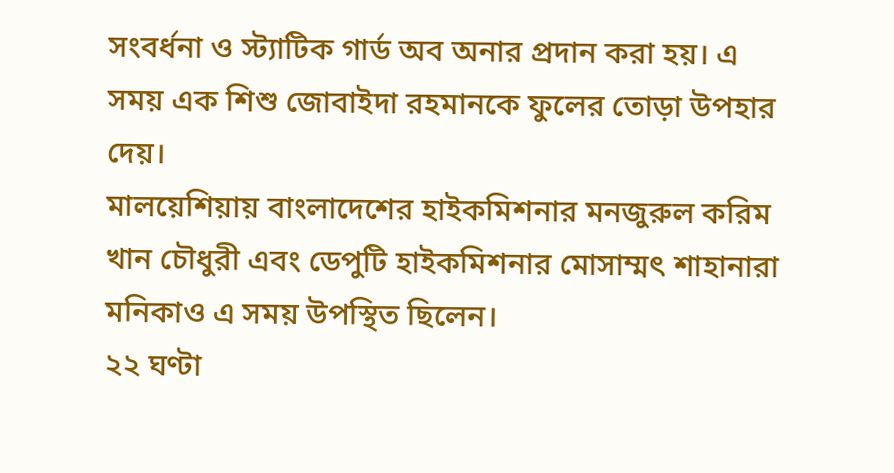সংবর্ধনা ও স্ট্যাটিক গার্ড অব অনার প্রদান করা হয়। এ সময় এক শিশু জোবাইদা রহমানকে ফুলের তোড়া উপহার দেয়।
মালয়েশিয়ায় বাংলাদেশের হাইকমিশনার মনজুরুল করিম খান চৌধুরী এবং ডেপুটি হাইকমিশনার মোসাম্মৎ শাহানারা মনিকাও এ সময় উপস্থিত ছিলেন।
২২ ঘণ্টা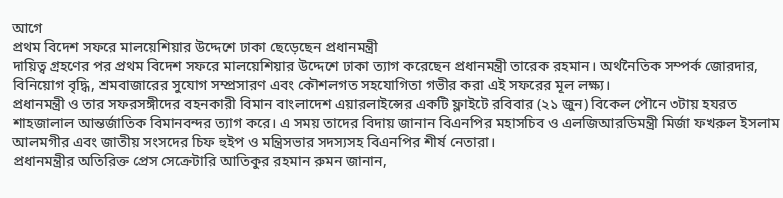আগে
প্রথম বিদেশ সফরে মালয়েশিয়ার উদ্দেশে ঢাকা ছেড়েছেন প্রধানমন্ত্রী
দায়িত্ব গ্রহণের পর প্রথম বিদেশ সফরে মালয়েশিয়ার উদ্দেশে ঢাকা ত্যাগ করেছেন প্রধানমন্ত্রী তারেক রহমান। অর্থনৈতিক সম্পর্ক জোরদার, বিনিয়োগ বৃদ্ধি, শ্রমবাজারের সুযোগ সম্প্রসারণ এবং কৌশলগত সহযোগিতা গভীর করা এই সফরের মূল লক্ষ্য।
প্রধানমন্ত্রী ও তার সফরসঙ্গীদের বহনকারী বিমান বাংলাদেশ এয়ারলাইন্সের একটি ফ্লাইটে রবিবার (২১ জুন) বিকেল পৌনে ৩টায় হযরত শাহজালাল আন্তর্জাতিক বিমানবন্দর ত্যাগ করে। এ সময় তাদের বিদায় জানান বিএনপির মহাসচিব ও এলজিআরডিমন্ত্রী মির্জা ফখরুল ইসলাম আলমগীর এবং জাতীয় সংসদের চিফ হুইপ ও মন্ত্রিসভার সদস্যসহ বিএনপির শীর্ষ নেতারা।
প্রধানমন্ত্রীর অতিরিক্ত প্রেস সেক্রেটারি আতিকুর রহমান রুমন জানান,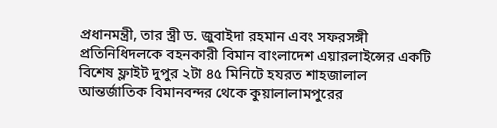প্রধানমন্ত্রী, তার স্ত্রী ড. জুবাইদা রহমান এবং সফরসঙ্গী প্রতিনিধিদলকে বহনকারী বিমান বাংলাদেশ এয়ারলাইন্সের একটি বিশেষ ফ্লাইট দুপুর ২টা ৪৫ মিনিটে হযরত শাহজালাল আন্তর্জাতিক বিমানবন্দর থেকে কুয়ালালামপুরের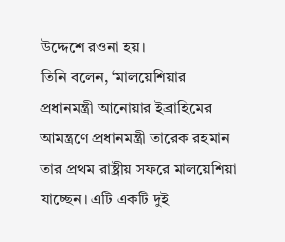উদ্দেশে রওনা হয়।
তিনি বলেন, ‘মালয়েশিয়ার প্রধানমন্ত্রী আনোয়ার ইব্রাহিমের আমন্ত্রণে প্রধানমন্ত্রী তারেক রহমান তার প্রথম রাষ্ট্রীয় সফরে মালয়েশিয়া যাচ্ছেন। এটি একটি দুই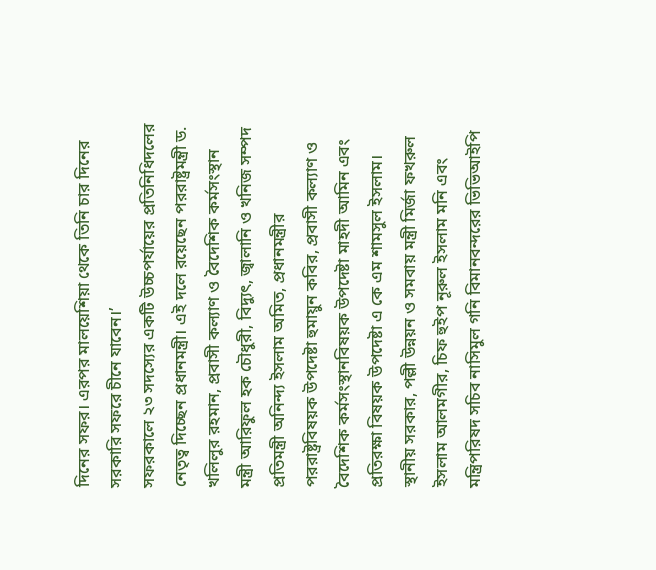দিনের সফর। এরপর মালয়েশিয়া থেকে তিনি চার দিনের সরকারি সফরে চীনে যাবেন।’
সফরকালে ২৩ সদস্যের একটি উচ্চপর্যায়ের প্রতিনিধিদলের নেতৃত্ব দিচ্ছেন প্রধানমন্ত্রী। এই দলে রয়েছেন পররাষ্ট্রমন্ত্রী ড. খলিলুর রহমান, প্রবাসী কল্যাণ ও বৈদেশিক কর্মসংস্থান মন্ত্রী আরিফুল হক চৌধুরী, বিদ্যুৎ, জ্বালানি ও খনিজ সম্পদ প্রতিমন্ত্রী অনিন্দ্য ইসলাম অমিত, প্রধানমন্ত্রীর পররাষ্ট্রবিষয়ক উপদেষ্টা হুমায়ুন কবির, প্রবাসী কল্যাণ ও বৈদেশিক কর্মসংস্থানবিষয়ক উপদেষ্টা মাহদী আমিন এবং প্রতিরক্ষা বিষয়ক উপদেষ্টা এ কে এম শামসুল ইসলাম।
স্থানীয় সরকার, পল্লী উন্নয়ন ও সমবায় মন্ত্রী মির্জা ফখরুল ইসলাম আলমগীর, চিফ হুইপ নূরুল ইসলাম মনি এবং মন্ত্রিপরিষদ সচিব নাসিমুল গনি বিমানবন্দরের ভিভিআইপি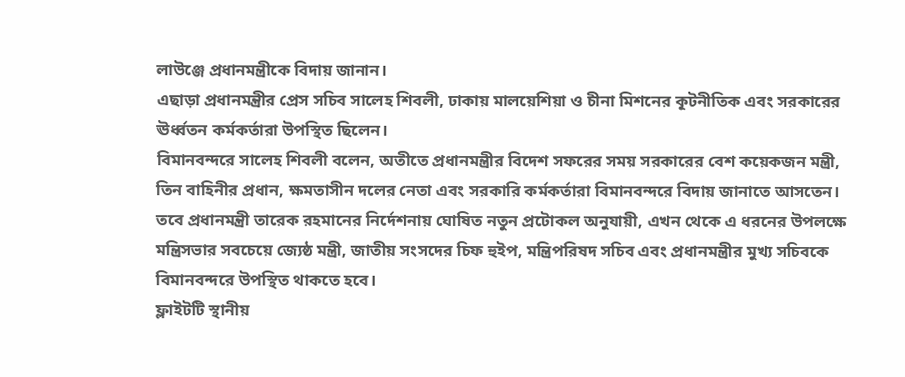লাউঞ্জে প্রধানমন্ত্রীকে বিদায় জানান।
এছাড়া প্রধানমন্ত্রীর প্রেস সচিব সালেহ শিবলী, ঢাকায় মালয়েশিয়া ও চীনা মিশনের কূটনীতিক এবং সরকারের ঊর্ধ্বতন কর্মকর্তারা উপস্থিত ছিলেন।
বিমানবন্দরে সালেহ শিবলী বলেন, অতীতে প্রধানমন্ত্রীর বিদেশ সফরের সময় সরকারের বেশ কয়েকজন মন্ত্রী, তিন বাহিনীর প্রধান, ক্ষমতাসীন দলের নেতা এবং সরকারি কর্মকর্তারা বিমানবন্দরে বিদায় জানাতে আসতেন। তবে প্রধানমন্ত্রী তারেক রহমানের নির্দেশনায় ঘোষিত নতুন প্রটোকল অনুযায়ী, এখন থেকে এ ধরনের উপলক্ষে মন্ত্রিসভার সবচেয়ে জ্যেষ্ঠ মন্ত্রী, জাতীয় সংসদের চিফ হুইপ, মন্ত্রিপরিষদ সচিব এবং প্রধানমন্ত্রীর মুখ্য সচিবকে বিমানবন্দরে উপস্থিত থাকতে হবে।
ফ্লাইটটি স্থানীয়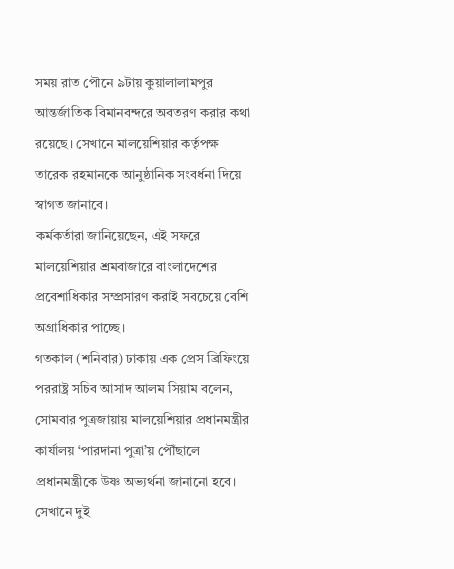সময় রাত পৌনে ৯টায় কুয়ালালামপুর আন্তর্জাতিক বিমানবন্দরে অবতরণ করার কথা রয়েছে। সেখানে মালয়েশিয়ার কর্তৃপক্ষ তারেক রহমানকে আনুষ্ঠানিক সংবর্ধনা দিয়ে স্বাগত জানাবে।
কর্মকর্তারা জানিয়েছেন, এই সফরে মালয়েশিয়ার শ্রমবাজারে বাংলাদেশের প্রবেশাধিকার সম্প্রসারণ করাই সবচেয়ে বেশি অগ্রাধিকার পাচ্ছে।
গতকাল (শনিবার) ঢাকায় এক প্রেস ব্রিফিংয়ে পররাষ্ট্র সচিব আসাদ আলম সিয়াম বলেন, সোমবার পুত্রজায়ায় মালয়েশিয়ার প্রধানমন্ত্রীর কার্যালয় ‘পারদানা পুত্রা’য় পৌঁছালে প্রধানমন্ত্রীকে উষ্ণ অভ্যর্থনা জানানো হবে।
সেখানে দুই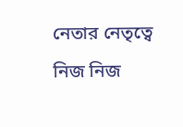নেতার নেতৃত্বে নিজ নিজ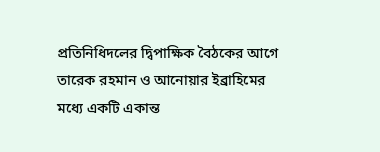প্রতিনিধিদলের দ্বিপাক্ষিক বৈঠকের আগে তারেক রহমান ও আনোয়ার ইব্রাহিমের মধ্যে একটি একান্ত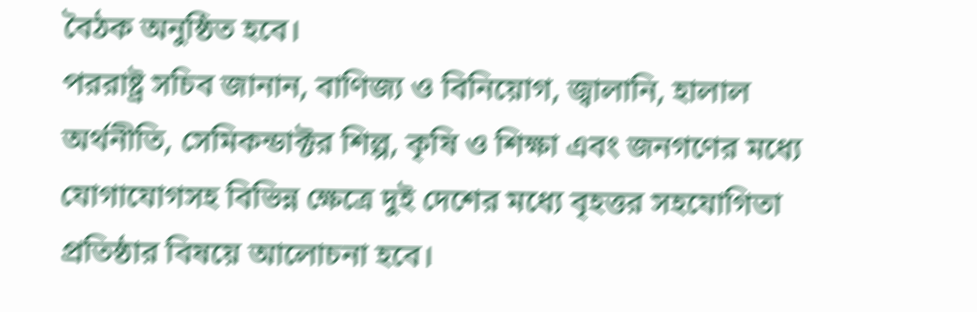বৈঠক অনুষ্ঠিত হবে।
পররাষ্ট্র সচিব জানান, বাণিজ্য ও বিনিয়োগ, জ্বালানি, হালাল অর্থনীতি, সেমিকন্ডাক্টর শিল্প, কৃষি ও শিক্ষা এবং জনগণের মধ্যে যোগাযোগসহ বিভিন্ন ক্ষেত্রে দুই দেশের মধ্যে বৃহত্তর সহযোগিতা প্রতিষ্ঠার বিষয়ে আলোচনা হবে।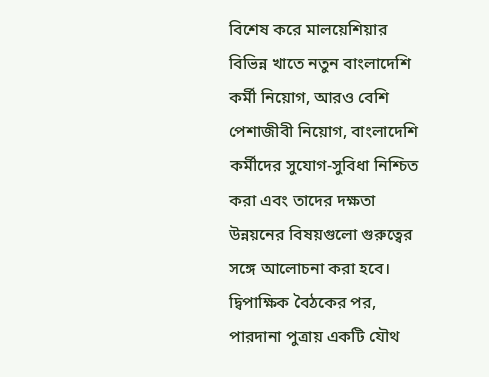বিশেষ করে মালয়েশিয়ার বিভিন্ন খাতে নতুন বাংলাদেশি কর্মী নিয়োগ, আরও বেশি পেশাজীবী নিয়োগ, বাংলাদেশি কর্মীদের সুযোগ-সুবিধা নিশ্চিত করা এবং তাদের দক্ষতা উন্নয়নের বিষয়গুলো গুরুত্বের সঙ্গে আলোচনা করা হবে।
দ্বিপাক্ষিক বৈঠকের পর, পারদানা পুত্রায় একটি যৌথ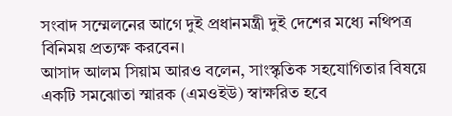সংবাদ সম্মেলনের আগে দুই প্রধানমন্ত্রী দুই দেশের মধ্যে নথিপত্র বিনিময় প্রত্যক্ষ করবেন।
আসাদ আলম সিয়াম আরও বলেন, সাংস্কৃতিক সহযোগিতার বিষয়ে একটি সমঝোতা স্মারক (এমওইউ) স্বাক্ষরিত হবে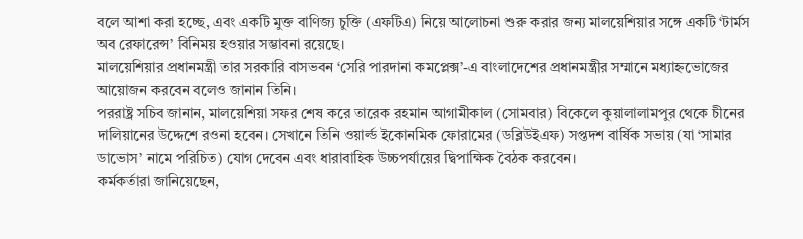বলে আশা করা হচ্ছে, এবং একটি মুক্ত বাণিজ্য চুক্তি (এফটিএ) নিয়ে আলোচনা শুরু করার জন্য মালয়েশিয়ার সঙ্গে একটি ‘টার্মস অব রেফারেন্স’ বিনিময় হওয়ার সম্ভাবনা রয়েছে।
মালয়েশিয়ার প্রধানমন্ত্রী তার সরকারি বাসভবন ‘সেরি পারদানা কমপ্লেক্স’-এ বাংলাদেশের প্রধানমন্ত্রীর সম্মানে মধ্যাহ্নভোজের আয়োজন করবেন বলেও জানান তিনি।
পররাষ্ট্র সচিব জানান, মালয়েশিয়া সফর শেষ করে তারেক রহমান আগামীকাল (সোমবার) বিকেলে কুয়ালালামপুর থেকে চীনের দালিয়ানের উদ্দেশে রওনা হবেন। সেখানে তিনি ওয়ার্ল্ড ইকোনমিক ফোরামের (ডব্লিউইএফ) সপ্তদশ বার্ষিক সভায় (যা ‘সামার ডাভোস’ নামে পরিচিত) যোগ দেবেন এবং ধারাবাহিক উচ্চপর্যায়ের দ্বিপাক্ষিক বৈঠক করবেন।
কর্মকর্তারা জানিয়েছেন,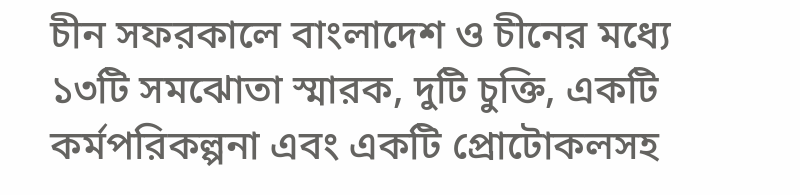চীন সফরকালে বাংলাদেশ ও চীনের মধ্যে ১৩টি সমঝোতা স্মারক, দুটি চুক্তি, একটি কর্মপরিকল্পনা এবং একটি প্রোটোকলসহ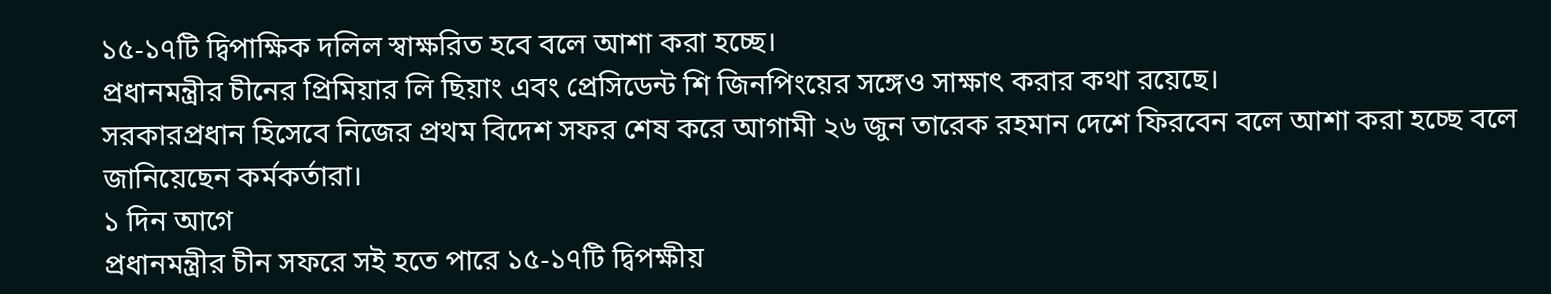১৫-১৭টি দ্বিপাক্ষিক দলিল স্বাক্ষরিত হবে বলে আশা করা হচ্ছে।
প্রধানমন্ত্রীর চীনের প্রিমিয়ার লি ছিয়াং এবং প্রেসিডেন্ট শি জিনপিংয়ের সঙ্গেও সাক্ষাৎ করার কথা রয়েছে।
সরকারপ্রধান হিসেবে নিজের প্রথম বিদেশ সফর শেষ করে আগামী ২৬ জুন তারেক রহমান দেশে ফিরবেন বলে আশা করা হচ্ছে বলে জানিয়েছেন কর্মকর্তারা।
১ দিন আগে
প্রধানমন্ত্রীর চীন সফরে সই হতে পারে ১৫-১৭টি দ্বিপক্ষীয়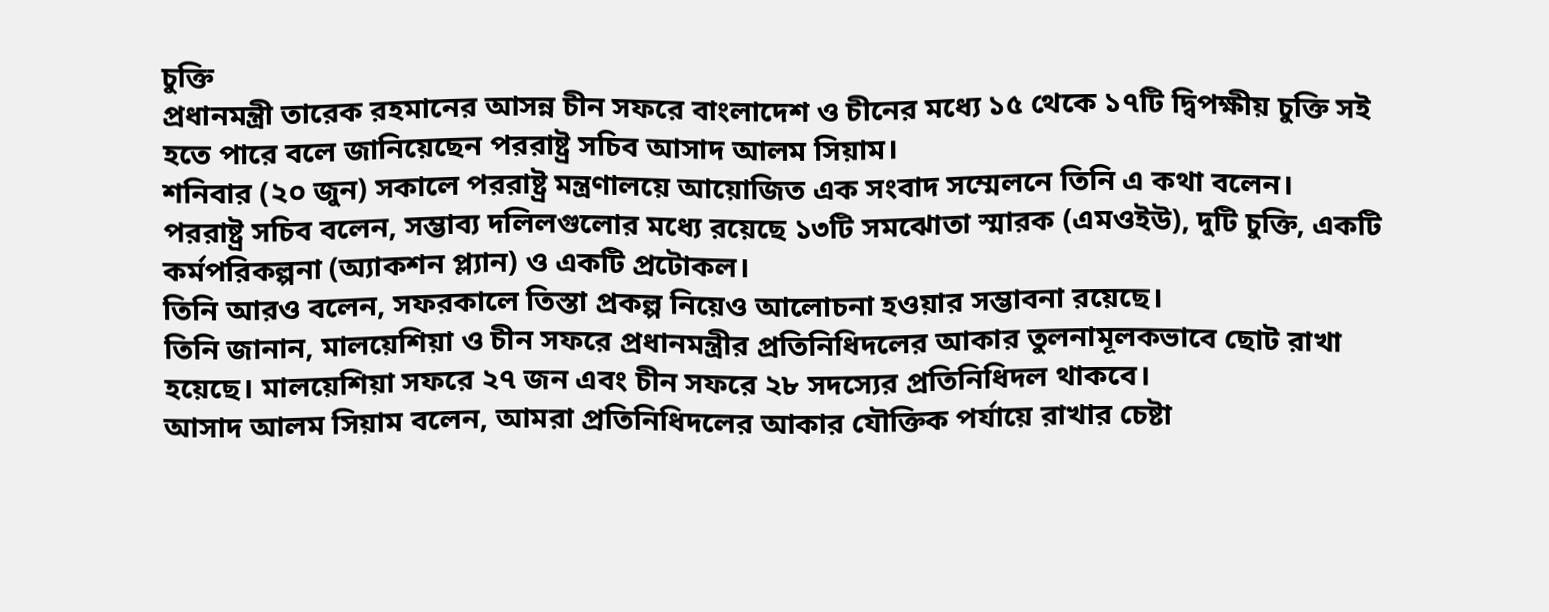চুক্তি
প্রধানমন্ত্রী তারেক রহমানের আসন্ন চীন সফরে বাংলাদেশ ও চীনের মধ্যে ১৫ থেকে ১৭টি দ্বিপক্ষীয় চুক্তি সই হতে পারে বলে জানিয়েছেন পররাষ্ট্র সচিব আসাদ আলম সিয়াম।
শনিবার (২০ জুন) সকালে পররাষ্ট্র মন্ত্রণালয়ে আয়োজিত এক সংবাদ সম্মেলনে তিনি এ কথা বলেন।
পররাষ্ট্র সচিব বলেন, সম্ভাব্য দলিলগুলোর মধ্যে রয়েছে ১৩টি সমঝোতা স্মারক (এমওইউ), দুটি চুক্তি, একটি কর্মপরিকল্পনা (অ্যাকশন প্ল্যান) ও একটি প্রটোকল।
তিনি আরও বলেন, সফরকালে তিস্তা প্রকল্প নিয়েও আলোচনা হওয়ার সম্ভাবনা রয়েছে।
তিনি জানান, মালয়েশিয়া ও চীন সফরে প্রধানমন্ত্রীর প্রতিনিধিদলের আকার তুলনামূলকভাবে ছোট রাখা হয়েছে। মালয়েশিয়া সফরে ২৭ জন এবং চীন সফরে ২৮ সদস্যের প্রতিনিধিদল থাকবে।
আসাদ আলম সিয়াম বলেন, আমরা প্রতিনিধিদলের আকার যৌক্তিক পর্যায়ে রাখার চেষ্টা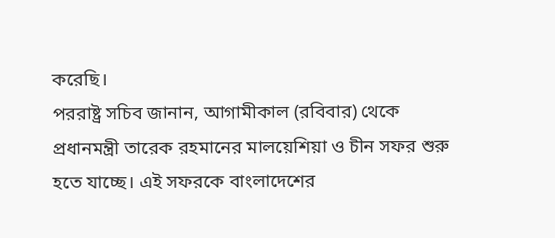করেছি।
পররাষ্ট্র সচিব জানান, আগামীকাল (রবিবার) থেকে প্রধানমন্ত্রী তারেক রহমানের মালয়েশিয়া ও চীন সফর শুরু হতে যাচ্ছে। এই সফরকে বাংলাদেশের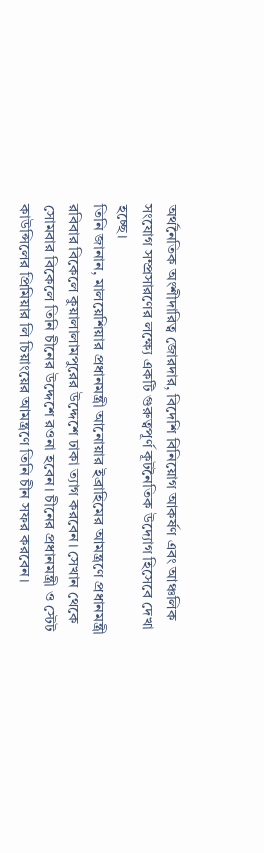অর্থনৈতিক অংশীদারিত্ব জোরদার, বিদেশি বিনিয়োগ আকর্ষণ এবং আঞ্চলিক সংযোগ সম্প্রসারণের লক্ষ্যে একটি গুরুত্বপূর্ণ কূটনৈতিক উদ্যোগ হিসেবে দেখা হচ্ছে।
তিনি জানান, মালয়েশিয়ার প্রধানমন্ত্রী আনোয়ার ইব্রাহিমের আমন্ত্রণে প্রধানমন্ত্রী রবিবার বিকেলে কুয়ালালামপুরের উদ্দেশে ঢাকা ত্যাগ করবেন। সেখান থেকে সোমবার বিকেলে তিনি চীনের উদ্দেশে রওনা হবেন। চীনের প্রধানমন্ত্রী ও স্টেট কাউন্সিলের প্রিমিয়ার লি চিয়াংয়ের আমন্ত্রণে তিনি চীন সফর করবেন।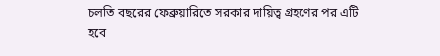চলতি বছরের ফেব্রুয়ারিতে সরকার দায়িত্ব গ্রহণের পর এটি হবে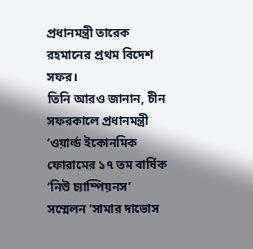প্রধানমন্ত্রী তারেক রহমানের প্রথম বিদেশ সফর।
তিনি আরও জানান, চীন সফরকালে প্রধানমন্ত্রী ‘ওয়ার্ল্ড ইকোনমিক ফোরামের ১৭ তম বার্ষিক ‘নিউ চ্যাম্পিয়নস’ সম্মেলন ‘সামার দাভোস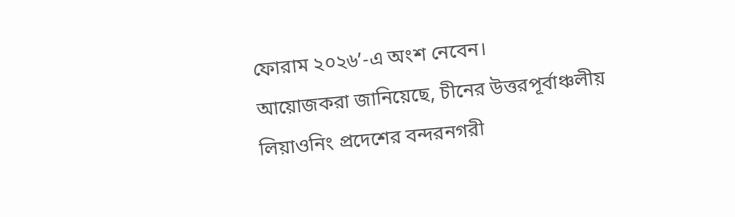ফোরাম ২০২৬’-এ অংশ নেবেন।
আয়োজকরা জানিয়েছে, চীনের উত্তরপূর্বাঞ্চলীয় লিয়াওনিং প্রদেশের বন্দরনগরী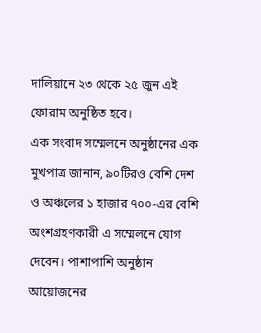দালিয়ানে ২৩ থেকে ২৫ জুন এই ফোরাম অনুষ্ঠিত হবে।
এক সংবাদ সম্মেলনে অনুষ্ঠানের এক মুখপাত্র জানান, ৯০টিরও বেশি দেশ ও অঞ্চলের ১ হাজার ৭০০-এর বেশি অংশগ্রহণকারী এ সম্মেলনে যোগ দেবেন। পাশাপাশি অনুষ্ঠান আয়োজনের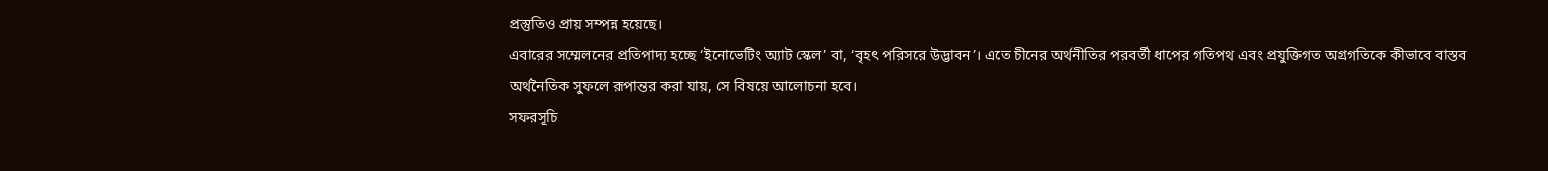প্রস্তুতিও প্রায় সম্পন্ন হয়েছে।
এবারের সম্মেলনের প্রতিপাদ্য হচ্ছে ‘ইনোভেটিং অ্যাট স্কেল’ বা, ‘বৃহৎ পরিসরে উদ্ভাবন’। এতে চীনের অর্থনীতির পরবর্তী ধাপের গতিপথ এবং প্রযুক্তিগত অগ্রগতিকে কীভাবে বাস্তব অর্থনৈতিক সুফলে রূপান্তর করা যায়, সে বিষয়ে আলোচনা হবে।
সফরসূচি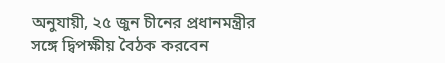অনুযায়ী, ২৫ জুন চীনের প্রধানমন্ত্রীর সঙ্গে দ্বিপক্ষীয় বৈঠক করবেন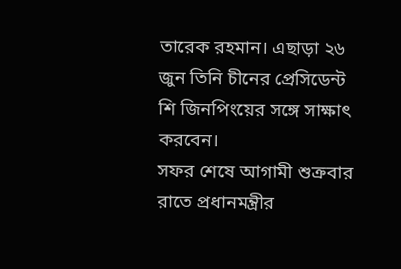তারেক রহমান। এছাড়া ২৬ জুন তিনি চীনের প্রেসিডেন্ট শি জিনপিংয়ের সঙ্গে সাক্ষাৎ করবেন।
সফর শেষে আগামী শুক্রবার রাতে প্রধানমন্ত্রীর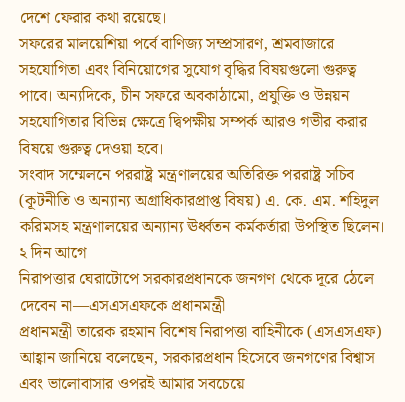দেশে ফেরার কথা রয়েছে।
সফরের মালয়েশিয়া পর্বে বাণিজ্য সম্প্রসারণ, শ্রমবাজারে সহযোগিতা এবং বিনিয়োগের সুযোগ বৃদ্ধির বিষয়গুলো গুরুত্ব পাবে। অন্যদিকে, চীন সফরে অবকাঠামো, প্রযুক্তি ও উন্নয়ন সহযোগিতার বিভিন্ন ক্ষেত্রে দ্বিপক্ষীয় সম্পর্ক আরও গভীর করার বিষয়ে গুরুত্ব দেওয়া হবে।
সংবাদ সম্মেলনে পররাষ্ট্র মন্ত্রণালয়ের অতিরিক্ত পররাষ্ট্র সচিব (কূটনীতি ও অন্যান্য অগ্রাধিকারপ্রাপ্ত বিষয়) এ. কে. এম. শহিদুল করিমসহ মন্ত্রণালয়ের অন্যান্য ঊর্ধ্বতন কর্মকর্তারা উপস্থিত ছিলেন।
২ দিন আগে
নিরাপত্তার ঘেরাটোপে সরকারপ্রধানকে জনগণ থেকে দূরে ঠেলে দেবেন না—এসএসএফকে প্রধানমন্ত্রী
প্রধানমন্ত্রী তারেক রহমান বিশেষ নিরাপত্তা বাহিনীকে (এসএসএফ) আহ্বান জানিয়ে বলেছেন, সরকারপ্রধান হিসেবে জনগণের বিশ্বাস এবং ভালোবাসার ওপরই আমার সবচেয়ে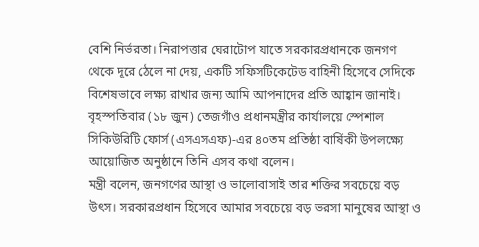বেশি নির্ভরতা। নিরাপত্তার ঘেরাটোপ যাতে সরকারপ্রধানকে জনগণ থেকে দূরে ঠেলে না দেয়, একটি সফিসটিকেটেড বাহিনী হিসেবে সেদিকে বিশেষভাবে লক্ষ্য রাখার জন্য আমি আপনাদের প্রতি আহ্বান জানাই।
বৃহস্পতিবার (১৮ জুন) তেজগাঁও প্রধানমন্ত্রীর কার্যালয়ে স্পেশাল সিকিউরিটি ফোর্স (এসএসএফ)-এর ৪০তম প্রতিষ্ঠা বার্ষিকী উপলক্ষ্যে আয়োজিত অনুষ্ঠানে তিনি এসব কথা বলেন।
মন্ত্রী বলেন, জনগণের আস্থা ও ভালোবাসাই তার শক্তির সবচেয়ে বড় উৎস। সরকারপ্রধান হিসেবে আমার সবচেয়ে বড় ভরসা মানুষের আস্থা ও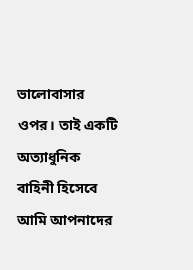ভালোবাসার ওপর। তাই একটি অত্যাধুনিক বাহিনী হিসেবে আমি আপনাদের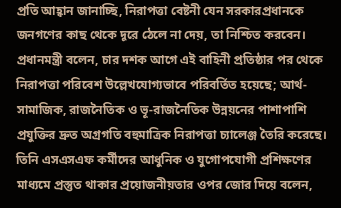প্রতি আহ্বান জানাচ্ছি, নিরাপত্তা বেষ্টনী যেন সরকারপ্রধানকে জনগণের কাছ থেকে দূরে ঠেলে না দেয়, তা নিশ্চিত করবেন।
প্রধানমন্ত্রী বলেন, চার দশক আগে এই বাহিনী প্রতিষ্ঠার পর থেকে নিরাপত্তা পরিবেশ উল্লেখযোগ্যভাবে পরিবর্তিত হয়েছে; আর্থ-সামাজিক, রাজনৈতিক ও ভূ-রাজনৈতিক উন্নয়নের পাশাপাশি প্রযুক্তির দ্রুত অগ্রগতি বহুমাত্রিক নিরাপত্তা চ্যালেঞ্জ তৈরি করেছে।
তিনি এসএসএফ কর্মীদের আধুনিক ও যুগোপযোগী প্রশিক্ষণের মাধ্যমে প্রস্তুত থাকার প্রয়োজনীয়তার ওপর জোর দিয়ে বলেন,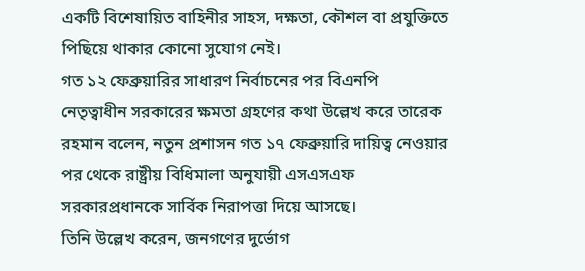একটি বিশেষায়িত বাহিনীর সাহস, দক্ষতা, কৌশল বা প্রযুক্তিতে পিছিয়ে থাকার কোনো সুযোগ নেই।
গত ১২ ফেব্রুয়ারির সাধারণ নির্বাচনের পর বিএনপি নেতৃত্বাধীন সরকারের ক্ষমতা গ্রহণের কথা উল্লেখ করে তারেক রহমান বলেন, নতুন প্রশাসন গত ১৭ ফেব্রুয়ারি দায়িত্ব নেওয়ার পর থেকে রাষ্ট্রীয় বিধিমালা অনুযায়ী এসএসএফ সরকারপ্রধানকে সার্বিক নিরাপত্তা দিয়ে আসছে।
তিনি উল্লেখ করেন, জনগণের দুর্ভোগ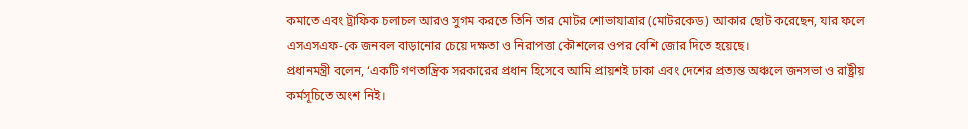কমাতে এবং ট্রাফিক চলাচল আরও সুগম করতে তিনি তার মোটর শোভাযাত্রার (মোটরকেড) আকার ছোট করেছেন, যার ফলে এসএসএফ-কে জনবল বাড়ানোর চেয়ে দক্ষতা ও নিরাপত্তা কৌশলের ওপর বেশি জোর দিতে হয়েছে।
প্রধানমন্ত্রী বলেন, ‘একটি গণতান্ত্রিক সরকারের প্রধান হিসেবে আমি প্রায়শই ঢাকা এবং দেশের প্রত্যন্ত অঞ্চলে জনসভা ও রাষ্ট্রীয় কর্মসূচিতে অংশ নিই।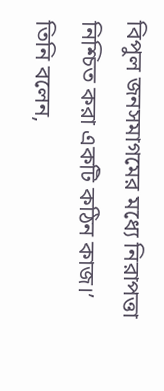বিপুল জনসমাগমের মধ্যে নিরাপত্তা নিশ্চিত করা একটি কঠিন কাজ।’
তিনি বলেন,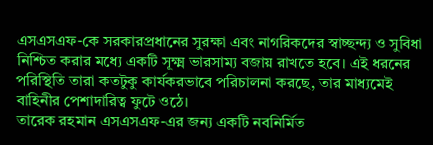এসএসএফ-কে সরকারপ্রধানের সুরক্ষা এবং নাগরিকদের স্বাচ্ছন্দ্য ও সুবিধা নিশ্চিত করার মধ্যে একটি সূক্ষ্ম ভারসাম্য বজায় রাখতে হবে। এই ধরনের পরিস্থিতি তারা কতটুকু কার্যকরভাবে পরিচালনা করছে, তার মাধ্যমেই বাহিনীর পেশাদারিত্ব ফুটে ওঠে।
তারেক রহমান এসএসএফ-এর জন্য একটি নবনির্মিত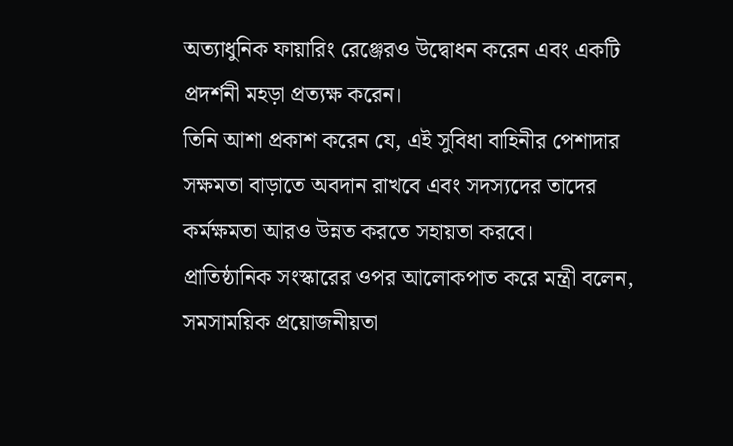অত্যাধুনিক ফায়ারিং রেঞ্জেরও উদ্বোধন করেন এবং একটি প্রদর্শনী মহড়া প্রত্যক্ষ করেন।
তিনি আশা প্রকাশ করেন যে, এই সুবিধা বাহিনীর পেশাদার সক্ষমতা বাড়াতে অবদান রাখবে এবং সদস্যদের তাদের কর্মক্ষমতা আরও উন্নত করতে সহায়তা করবে।
প্রাতিষ্ঠানিক সংস্কারের ওপর আলোকপাত করে মন্ত্রী বলেন, সমসাময়িক প্রয়োজনীয়তা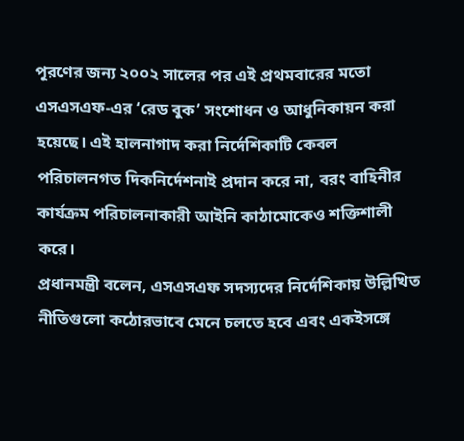পূরণের জন্য ২০০২ সালের পর এই প্রথমবারের মতো এসএসএফ-এর ‘রেড বুক’ সংশোধন ও আধুনিকায়ন করা হয়েছে। এই হালনাগাদ করা নির্দেশিকাটি কেবল পরিচালনগত দিকনির্দেশনাই প্রদান করে না, বরং বাহিনীর কার্যক্রম পরিচালনাকারী আইনি কাঠামোকেও শক্তিশালী করে।
প্রধানমন্ত্রী বলেন, এসএসএফ সদস্যদের নির্দেশিকায় উল্লিখিত নীতিগুলো কঠোরভাবে মেনে চলতে হবে এবং একইসঙ্গে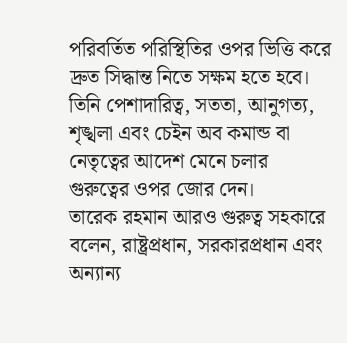পরিবর্তিত পরিস্থিতির ওপর ভিত্তি করে দ্রুত সিদ্ধান্ত নিতে সক্ষম হতে হবে।
তিনি পেশাদারিত্ব, সততা, আনুগত্য, শৃঙ্খলা এবং চেইন অব কমান্ড বা নেতৃত্বের আদেশ মেনে চলার গুরুত্বের ওপর জোর দেন।
তারেক রহমান আরও গুরুত্ব সহকারে বলেন, রাষ্ট্রপ্রধান, সরকারপ্রধান এবং অন্যান্য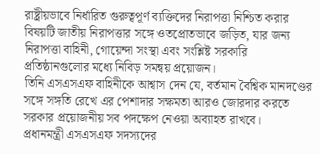রাষ্ট্রীয়ভাবে নির্ধারিত গুরুত্বপূর্ণ ব্যক্তিদের নিরাপত্তা নিশ্চিত করার বিষয়টি জাতীয় নিরাপত্তার সঙ্গে ওতপ্রোতভাবে জড়িত, যার জন্য নিরাপত্তা বাহিনী, গোয়েন্দা সংস্থা এবং সংশ্লিষ্ট সরকারি প্রতিষ্ঠানগুলোর মধ্যে নিবিড় সমন্বয় প্রয়োজন।
তিনি এসএসএফ বাহিনীকে আশ্বাস দেন যে, বর্তমান বৈশ্বিক মানদণ্ডের সঙ্গে সঙ্গতি রেখে এর পেশাদার সক্ষমতা আরও জোরদার করতে সরকার প্রয়োজনীয় সব পদক্ষেপ নেওয়া অব্যাহত রাখবে।
প্রধানমন্ত্রী এসএসএফ সদস্যদের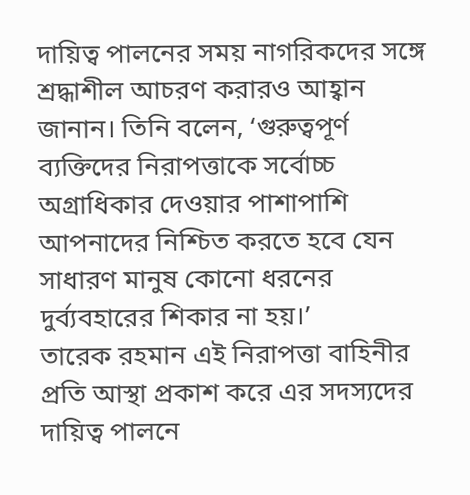দায়িত্ব পালনের সময় নাগরিকদের সঙ্গে শ্রদ্ধাশীল আচরণ করারও আহ্বান জানান। তিনি বলেন, ‘গুরুত্বপূর্ণ ব্যক্তিদের নিরাপত্তাকে সর্বোচ্চ অগ্রাধিকার দেওয়ার পাশাপাশি আপনাদের নিশ্চিত করতে হবে যেন সাধারণ মানুষ কোনো ধরনের দুর্ব্যবহারের শিকার না হয়।’
তারেক রহমান এই নিরাপত্তা বাহিনীর প্রতি আস্থা প্রকাশ করে এর সদস্যদের দায়িত্ব পালনে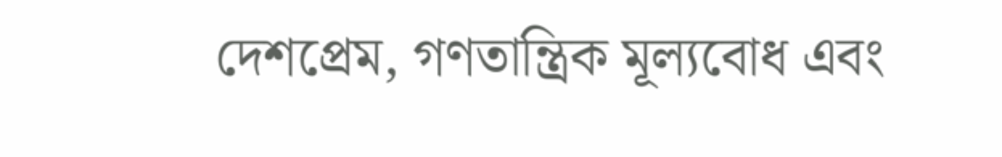দেশপ্রেম, গণতান্ত্রিক মূল্যবোধ এবং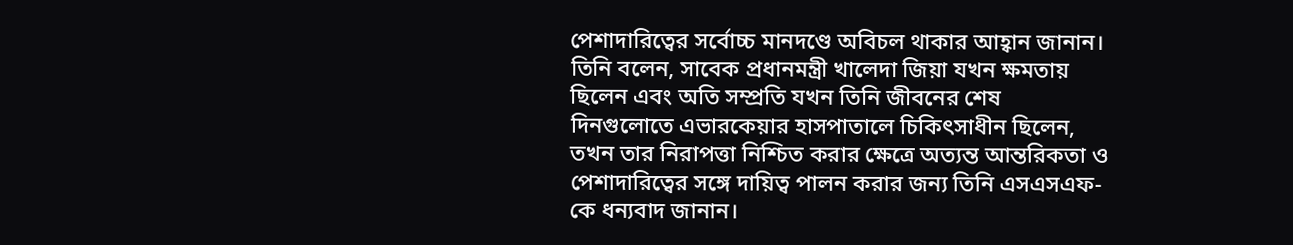পেশাদারিত্বের সর্বোচ্চ মানদণ্ডে অবিচল থাকার আহ্বান জানান।
তিনি বলেন, সাবেক প্রধানমন্ত্রী খালেদা জিয়া যখন ক্ষমতায় ছিলেন এবং অতি সম্প্রতি যখন তিনি জীবনের শেষ দিনগুলোতে এভারকেয়ার হাসপাতালে চিকিৎসাধীন ছিলেন, তখন তার নিরাপত্তা নিশ্চিত করার ক্ষেত্রে অত্যন্ত আন্তরিকতা ও পেশাদারিত্বের সঙ্গে দায়িত্ব পালন করার জন্য তিনি এসএসএফ-কে ধন্যবাদ জানান।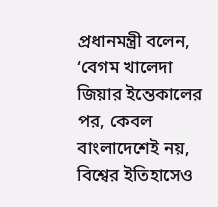প্রধানমন্ত্রী বলেন, ‘বেগম খালেদা জিয়ার ইন্তেকালের পর, কেবল বাংলাদেশেই নয়, বিশ্বের ইতিহাসেও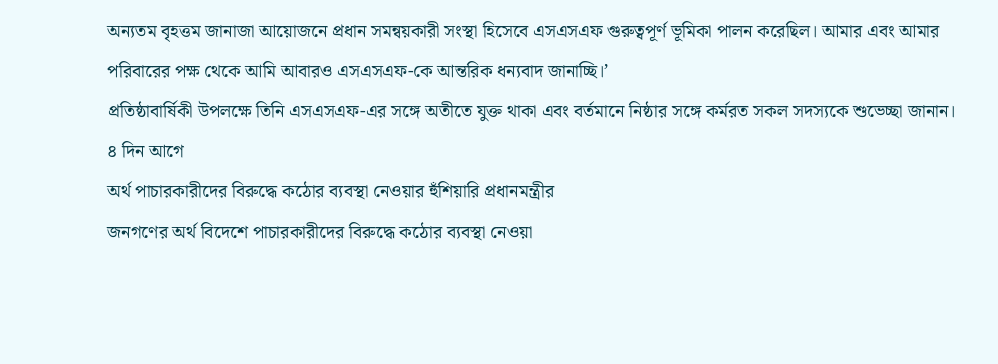অন্যতম বৃহত্তম জানাজা আয়োজনে প্রধান সমন্বয়কারী সংস্থা হিসেবে এসএসএফ গুরুত্বপূর্ণ ভূমিকা পালন করেছিল। আমার এবং আমার পরিবারের পক্ষ থেকে আমি আবারও এসএসএফ-কে আন্তরিক ধন্যবাদ জানাচ্ছি।’
প্রতিষ্ঠাবার্ষিকী উপলক্ষে তিনি এসএসএফ-এর সঙ্গে অতীতে যুক্ত থাকা এবং বর্তমানে নিষ্ঠার সঙ্গে কর্মরত সকল সদস্যকে শুভেচ্ছা জানান।
৪ দিন আগে
অর্থ পাচারকারীদের বিরুদ্ধে কঠোর ব্যবস্থা নেওয়ার হুঁশিয়ারি প্রধানমন্ত্রীর
জনগণের অর্থ বিদেশে পাচারকারীদের বিরুদ্ধে কঠোর ব্যবস্থা নেওয়া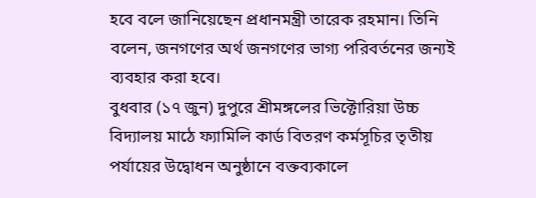হবে বলে জানিয়েছেন প্রধানমন্ত্রী তারেক রহমান। তিনি বলেন, জনগণের অর্থ জনগণের ভাগ্য পরিবর্তনের জন্যই ব্যবহার করা হবে।
বুধবার (১৭ জুন) দুপুরে শ্রীমঙ্গলের ভিক্টোরিয়া উচ্চ বিদ্যালয় মাঠে ফ্যামিলি কার্ড বিতরণ কর্মসূচির তৃতীয় পর্যায়ের উদ্বোধন অনুষ্ঠানে বক্তব্যকালে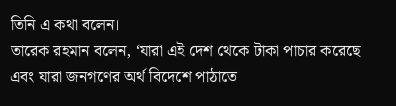তিনি এ কথা বলেন।
তারেক রহমান বলেন, ‘যারা এই দেশ থেকে টাকা পাচার করেছে এবং যারা জনগণের অর্থ বিদেশে পাঠাতে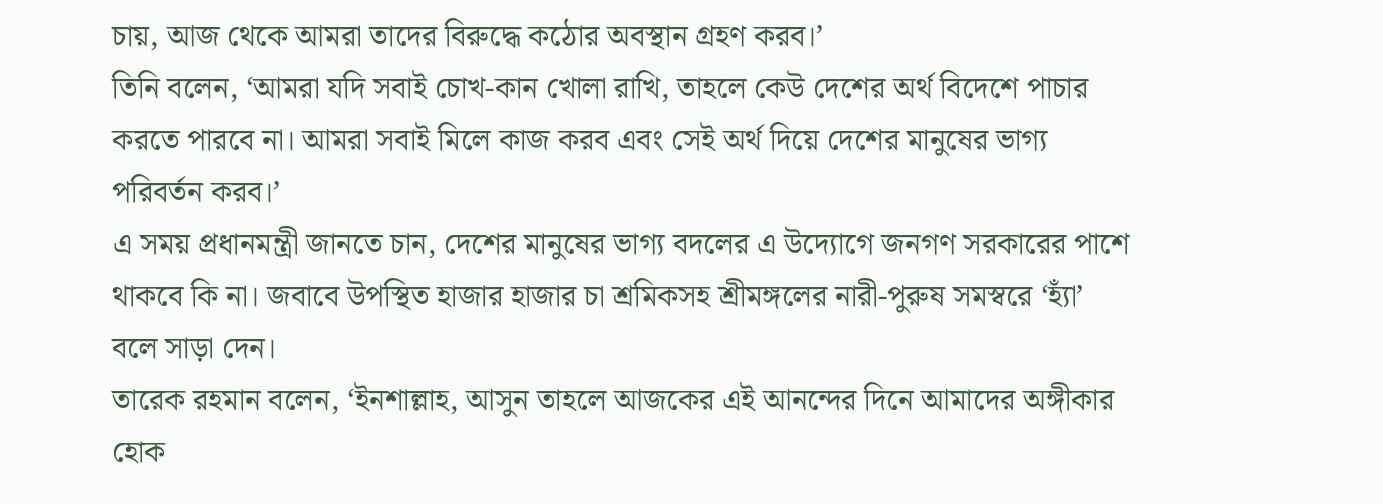চায়, আজ থেকে আমরা তাদের বিরুদ্ধে কঠোর অবস্থান গ্রহণ করব।’
তিনি বলেন, ‘আমরা যদি সবাই চোখ-কান খোলা রাখি, তাহলে কেউ দেশের অর্থ বিদেশে পাচার করতে পারবে না। আমরা সবাই মিলে কাজ করব এবং সেই অর্থ দিয়ে দেশের মানুষের ভাগ্য পরিবর্তন করব।’
এ সময় প্রধানমন্ত্রী জানতে চান, দেশের মানুষের ভাগ্য বদলের এ উদ্যোগে জনগণ সরকারের পাশে থাকবে কি না। জবাবে উপস্থিত হাজার হাজার চা শ্রমিকসহ শ্রীমঙ্গলের নারী-পুরুষ সমস্বরে ‘হ্যাঁ’ বলে সাড়া দেন।
তারেক রহমান বলেন, ‘ইনশাল্লাহ, আসুন তাহলে আজকের এই আনন্দের দিনে আমাদের অঙ্গীকার হোক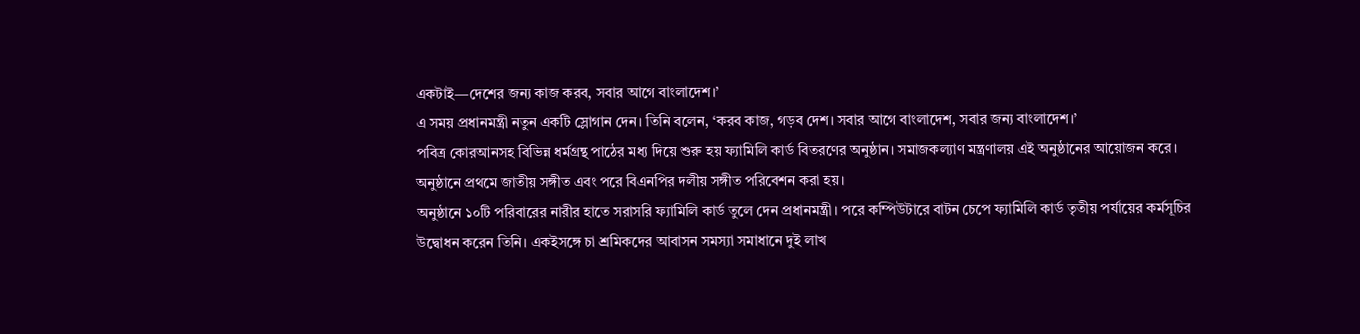একটাই—দেশের জন্য কাজ করব, সবার আগে বাংলাদেশ।’
এ সময় প্রধানমন্ত্রী নতুন একটি স্লোগান দেন। তিনি বলেন, ‘করব কাজ, গড়ব দেশ। সবার আগে বাংলাদেশ, সবার জন্য বাংলাদেশ।’
পবিত্র কোরআনসহ বিভিন্ন ধর্মগ্রন্থ পাঠের মধ্য দিয়ে শুরু হয় ফ্যামিলি কার্ড বিতরণের অনুষ্ঠান। সমাজকল্যাণ মন্ত্রণালয় এই অনুষ্ঠানের আয়োজন করে। অনুষ্ঠানে প্রথমে জাতীয় সঙ্গীত এবং পরে বিএনপির দলীয় সঙ্গীত পরিবেশন করা হয়।
অনুষ্ঠানে ১০টি পরিবারের নারীর হাতে সরাসরি ফ্যামিলি কার্ড তুলে দেন প্রধানমন্ত্রী। পরে কম্পিউটারে বাটন চেপে ফ্যামিলি কার্ড তৃতীয় পর্যায়ের কর্মসূচির উদ্বোধন করেন তিনি। একইসঙ্গে চা শ্রমিকদের আবাসন সমস্যা সমাধানে দুই লাখ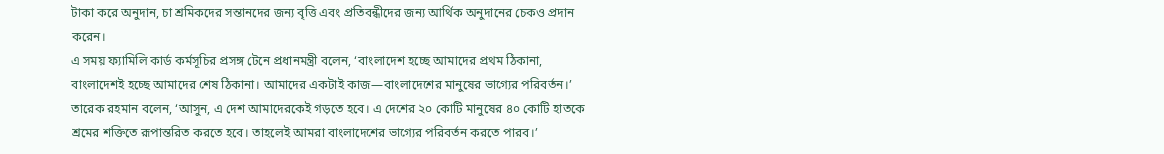টাকা করে অনুদান, চা শ্রমিকদের সন্তানদের জন্য বৃত্তি এবং প্রতিবন্ধীদের জন্য আর্থিক অনুদানের চেকও প্রদান করেন।
এ সময় ফ্যামিলি কার্ড কর্মসূচির প্রসঙ্গ টেনে প্রধানমন্ত্রী বলেন, ‘বাংলাদেশ হচ্ছে আমাদের প্রথম ঠিকানা, বাংলাদেশই হচ্ছে আমাদের শেষ ঠিকানা। আমাদের একটাই কাজ—বাংলাদেশের মানুষের ভাগ্যের পরিবর্তন।’
তারেক রহমান বলেন, ‘আসুন, এ দেশ আমাদেরকেই গড়তে হবে। এ দেশের ২০ কোটি মানুষের ৪০ কোটি হাতকে শ্রমের শক্তিতে রূপান্তরিত করতে হবে। তাহলেই আমরা বাংলাদেশের ভাগ্যের পরিবর্তন করতে পারব।’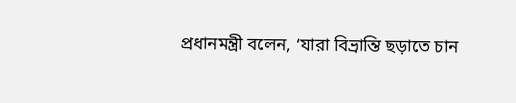প্রধানমন্ত্রী বলেন, ‘যারা বিভ্রান্তি ছড়াতে চান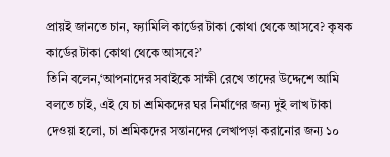প্রায়ই জানতে চান, ফ্যামিলি কার্ডের টাকা কোথা থেকে আসবে? কৃষক কার্ডের টাকা কোথা থেকে আসবে?’
তিনি বলেন,‘আপনাদের সবাইকে সাক্ষী রেখে তাদের উদ্দেশে আমি বলতে চাই, এই যে চা শ্রমিকদের ঘর নির্মাণের জন্য দুই লাখ টাকা দেওয়া হলো, চা শ্রমিকদের সন্তানদের লেখাপড়া করানোর জন্য ১০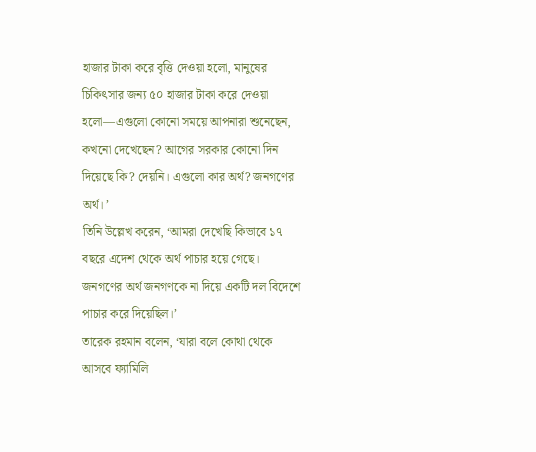হাজার টাকা করে বৃত্তি দেওয়া হলো, মানুষের চিকিৎসার জন্য ৫০ হাজার টাকা করে দেওয়া হলো—এগুলো কোনো সময়ে আপনারা শুনেছেন, কখনো দেখেছেন? আগের সরকার কোনো দিন দিয়েছে কি? দেয়নি। এগুলো কার অর্থ? জনগণের অর্থ। ’
তিনি উল্লেখ করেন, ‘আমরা দেখেছি কিভাবে ১৭ বছরে এদেশ থেকে অর্থ পাচার হয়ে গেছে। জনগণের অর্থ জনগণকে না দিয়ে একটি দল বিদেশে পাচার করে দিয়েছিল।’
তারেক রহমান বলেন, ‘যারা বলে কোথা থেকে আসবে ফ্যামিলি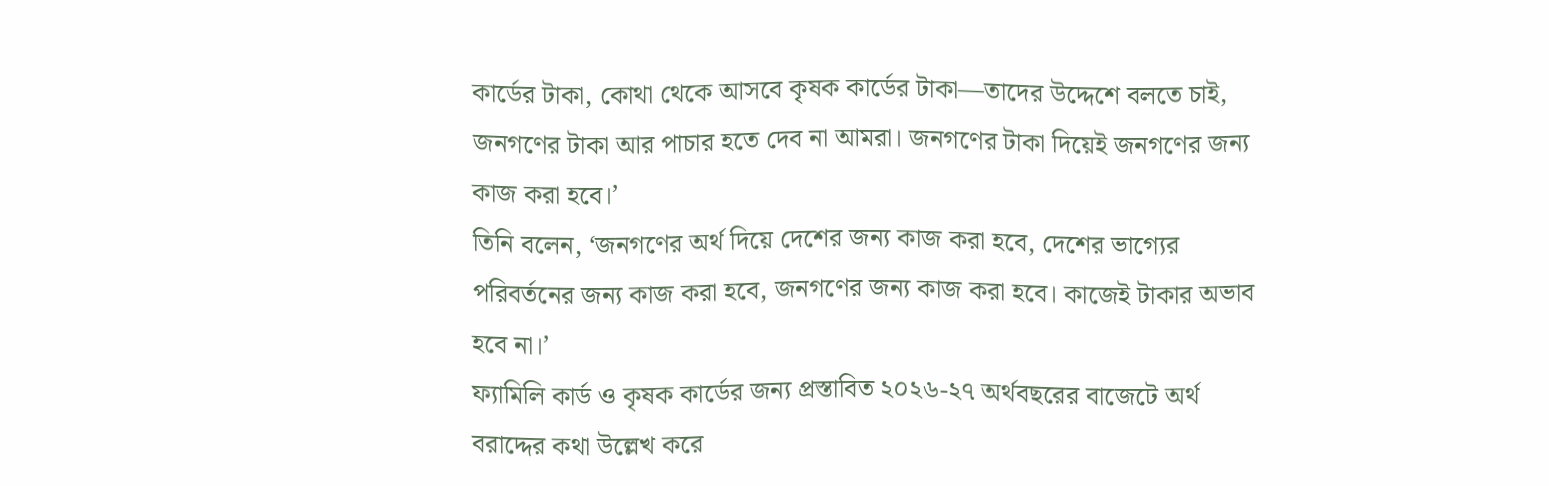কার্ডের টাকা, কোথা থেকে আসবে কৃষক কার্ডের টাকা—তাদের উদ্দেশে বলতে চাই, জনগণের টাকা আর পাচার হতে দেব না আমরা। জনগণের টাকা দিয়েই জনগণের জন্য কাজ করা হবে।’
তিনি বলেন, ‘জনগণের অর্থ দিয়ে দেশের জন্য কাজ করা হবে, দেশের ভাগ্যের পরিবর্তনের জন্য কাজ করা হবে, জনগণের জন্য কাজ করা হবে। কাজেই টাকার অভাব হবে না।’
ফ্যামিলি কার্ড ও কৃষক কার্ডের জন্য প্রস্তাবিত ২০২৬-২৭ অর্থবছরের বাজেটে অর্থ বরাদ্দের কথা উল্লেখ করে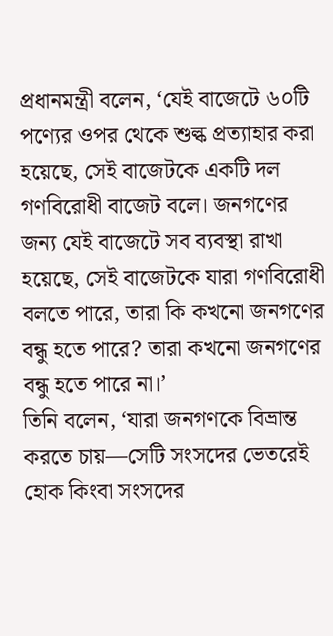প্রধানমন্ত্রী বলেন, ‘যেই বাজেটে ৬০টি পণ্যের ওপর থেকে শুল্ক প্রত্যাহার করা হয়েছে, সেই বাজেটকে একটি দল গণবিরোধী বাজেট বলে। জনগণের জন্য যেই বাজেটে সব ব্যবস্থা রাখা হয়েছে, সেই বাজেটকে যারা গণবিরোধী বলতে পারে, তারা কি কখনো জনগণের বন্ধু হতে পারে? তারা কখনো জনগণের বন্ধু হতে পারে না।’
তিনি বলেন, ‘যারা জনগণকে বিভ্রান্ত করতে চায়—সেটি সংসদের ভেতরেই হোক কিংবা সংসদের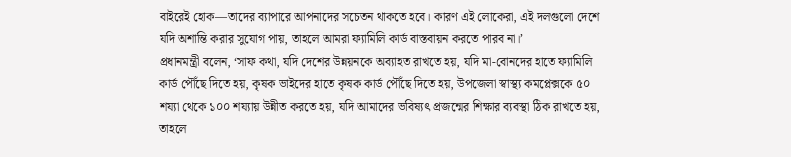বাইরেই হোক—তাদের ব্যাপারে আপনাদের সচেতন থাকতে হবে। কারণ এই লোকেরা, এই দলগুলো দেশে যদি অশান্তি করার সুযোগ পায়, তাহলে আমরা ফ্যামিলি কার্ড বাস্তবায়ন করতে পারব না।’
প্রধানমন্ত্রী বলেন, ‘সাফ কথা, যদি দেশের উন্নয়নকে অব্যাহত রাখতে হয়, যদি মা-বোনদের হাতে ফ্যামিলি কার্ড পৌঁছে দিতে হয়, কৃষক ভাইদের হাতে কৃষক কার্ড পৌঁছে দিতে হয়, উপজেলা স্বাস্থ্য কমপ্লেক্সকে ৫০ শয্যা থেকে ১০০ শয্যায় উন্নীত করতে হয়, যদি আমাদের ভবিষ্যৎ প্রজন্মের শিক্ষার ব্যবস্থা ঠিক রাখতে হয়, তাহলে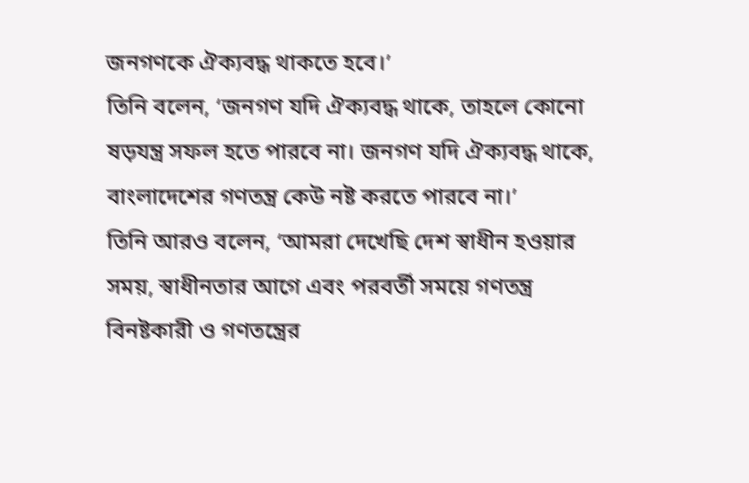জনগণকে ঐক্যবদ্ধ থাকতে হবে।’
তিনি বলেন, ‘জনগণ যদি ঐক্যবদ্ধ থাকে, তাহলে কোনো ষড়যন্ত্র সফল হতে পারবে না। জনগণ যদি ঐক্যবদ্ধ থাকে, বাংলাদেশের গণতন্ত্র কেউ নষ্ট করতে পারবে না।’
তিনি আরও বলেন, ‘আমরা দেখেছি দেশ স্বাধীন হওয়ার সময়, স্বাধীনতার আগে এবং পরবর্তী সময়ে গণতন্ত্র বিনষ্টকারী ও গণতন্ত্রের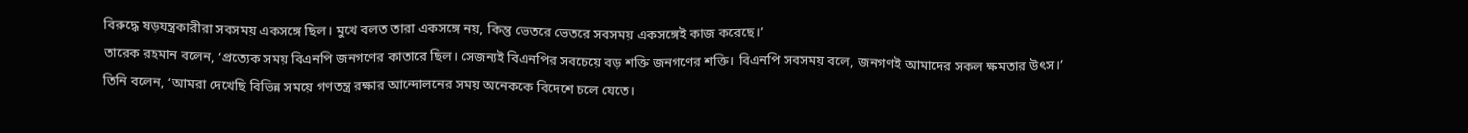বিরুদ্ধে ষড়যন্ত্রকারীরা সবসময় একসঙ্গে ছিল। মুখে বলত তারা একসঙ্গে নয়, কিন্তু ভেতরে ভেতরে সবসময় একসঙ্গেই কাজ করেছে।’
তারেক রহমান বলেন, ‘প্রত্যেক সময় বিএনপি জনগণের কাতারে ছিল। সেজন্যই বিএনপির সবচেয়ে বড় শক্তি জনগণের শক্তি। বিএনপি সবসময় বলে, জনগণই আমাদের সকল ক্ষমতার উৎস।’
তিনি বলেন, ‘আমরা দেখেছি বিভিন্ন সময়ে গণতন্ত্র রক্ষার আন্দোলনের সময় অনেককে বিদেশে চলে যেতে।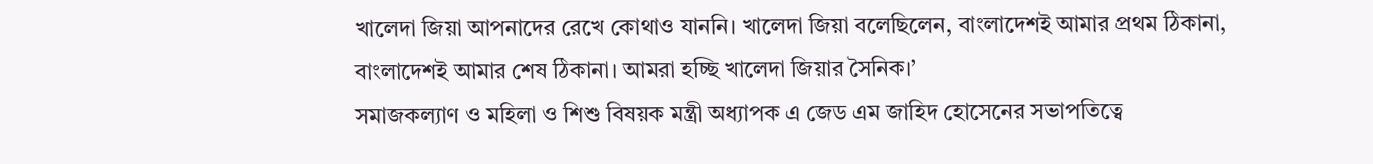খালেদা জিয়া আপনাদের রেখে কোথাও যাননি। খালেদা জিয়া বলেছিলেন, বাংলাদেশই আমার প্রথম ঠিকানা, বাংলাদেশই আমার শেষ ঠিকানা। আমরা হচ্ছি খালেদা জিয়ার সৈনিক।’
সমাজকল্যাণ ও মহিলা ও শিশু বিষয়ক মন্ত্রী অধ্যাপক এ জেড এম জাহিদ হোসেনের সভাপতিত্বে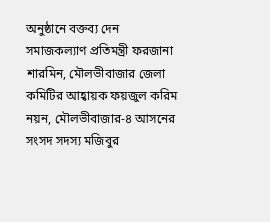অনুষ্ঠানে বক্তব্য দেন সমাজকল্যাণ প্রতিমন্ত্রী ফরজানা শারমিন, মৌলভীবাজার জেলা কমিটির আহ্বায়ক ফয়জুল করিম নয়ন, মৌলভীবাজার-৪ আসনের সংসদ সদস্য মজিবুর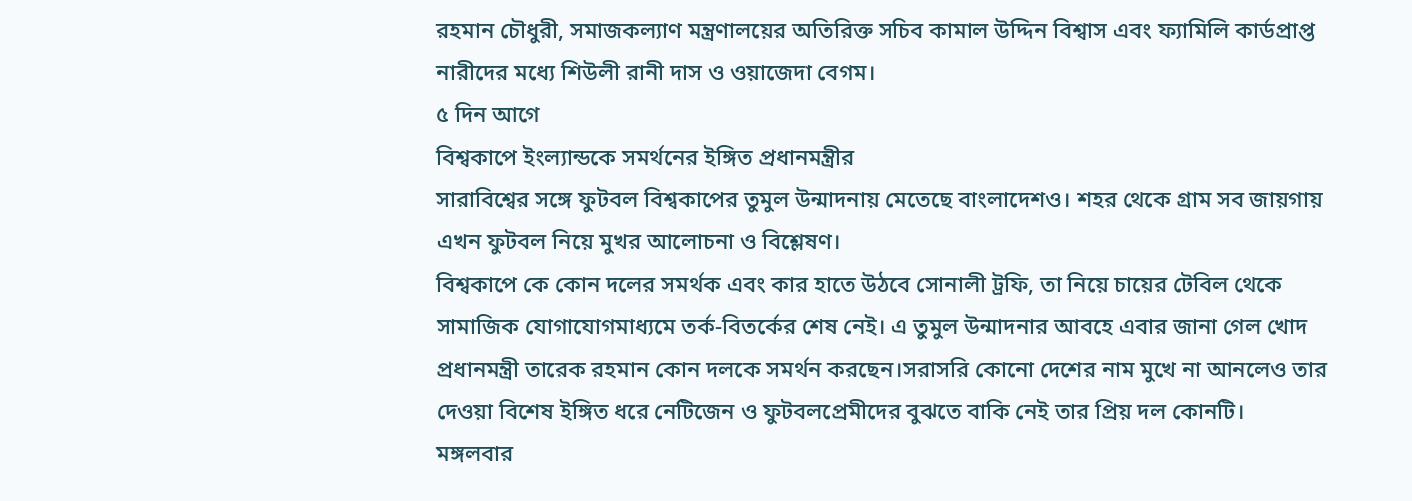রহমান চৌধুরী, সমাজকল্যাণ মন্ত্রণালয়ের অতিরিক্ত সচিব কামাল উদ্দিন বিশ্বাস এবং ফ্যামিলি কার্ডপ্রাপ্ত নারীদের মধ্যে শিউলী রানী দাস ও ওয়াজেদা বেগম।
৫ দিন আগে
বিশ্বকাপে ইংল্যান্ডকে সমর্থনের ইঙ্গিত প্রধানমন্ত্রীর
সারাবিশ্বের সঙ্গে ফুটবল বিশ্বকাপের তুমুল উন্মাদনায় মেতেছে বাংলাদেশও। শহর থেকে গ্রাম সব জায়গায় এখন ফুটবল নিয়ে মুখর আলোচনা ও বিশ্লেষণ।
বিশ্বকাপে কে কোন দলের সমর্থক এবং কার হাতে উঠবে সোনালী ট্রফি, তা নিয়ে চায়ের টেবিল থেকে সামাজিক যোগাযোগমাধ্যমে তর্ক-বিতর্কের শেষ নেই। এ তুমুল উন্মাদনার আবহে এবার জানা গেল খোদ প্রধানমন্ত্রী তারেক রহমান কোন দলকে সমর্থন করছেন।সরাসরি কোনো দেশের নাম মুখে না আনলেও তার দেওয়া বিশেষ ইঙ্গিত ধরে নেটিজেন ও ফুটবলপ্রেমীদের বুঝতে বাকি নেই তার প্রিয় দল কোনটি।
মঙ্গলবার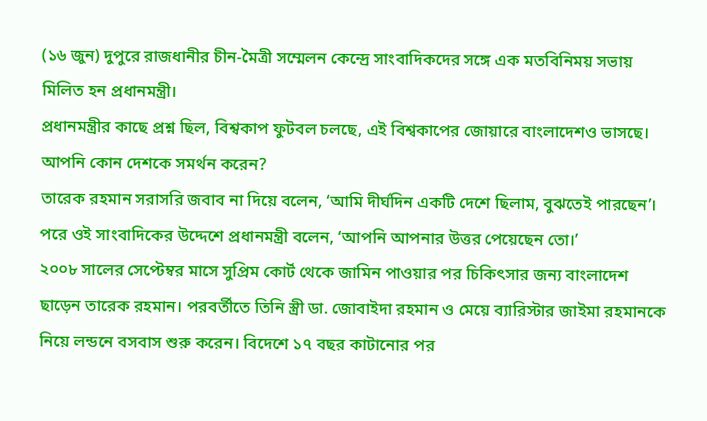(১৬ জুন) দুপুরে রাজধানীর চীন-মৈত্রী সম্মেলন কেন্দ্রে সাংবাদিকদের সঙ্গে এক মতবিনিময় সভায় মিলিত হন প্রধানমন্ত্রী।
প্রধানমন্ত্রীর কাছে প্রশ্ন ছিল, বিশ্বকাপ ফুটবল চলছে, এই বিশ্বকাপের জোয়ারে বাংলাদেশও ভাসছে। আপনি কোন দেশকে সমর্থন করেন?
তারেক রহমান সরাসরি জবাব না দিয়ে বলেন, ‘আমি দীর্ঘদিন একটি দেশে ছিলাম, বুঝতেই পারছেন’। পরে ওই সাংবাদিকের উদ্দেশে প্রধানমন্ত্রী বলেন, ‘আপনি আপনার উত্তর পেয়েছেন তো।’
২০০৮ সালের সেপ্টেম্বর মাসে সুপ্রিম কোর্ট থেকে জামিন পাওয়ার পর চিকিৎসার জন্য বাংলাদেশ ছাড়েন তারেক রহমান। পরবর্তীতে তিনি স্ত্রী ডা. জোবাইদা রহমান ও মেয়ে ব্যারিস্টার জাইমা রহমানকে নিয়ে লন্ডনে বসবাস শুরু করেন। বিদেশে ১৭ বছর কাটানোর পর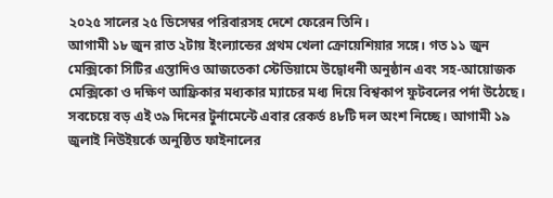২০২৫ সালের ২৫ ডিসেম্বর পরিবারসহ দেশে ফেরেন তিনি।
আগামী ১৮ জুন রাত ২টায় ইংল্যান্ডের প্রথম খেলা ক্রোয়েশিয়ার সঙ্গে। গত ১১ জুন মেক্সিকো সিটির এস্তাদিও আজতেকা স্টেডিয়ামে উদ্বোধনী অনুষ্ঠান এবং সহ-আয়োজক মেক্সিকো ও দক্ষিণ আফ্রিকার মধ্যকার ম্যাচের মধ্য দিয়ে বিশ্বকাপ ফুটবলের পর্দা উঠেছে। সবচেয়ে বড় এই ৩৯ দিনের টুর্নামেন্টে এবার রেকর্ড ৪৮টি দল অংশ নিচ্ছে। আগামী ১৯ জুলাই নিউইয়র্কে অনুষ্ঠিত ফাইনালের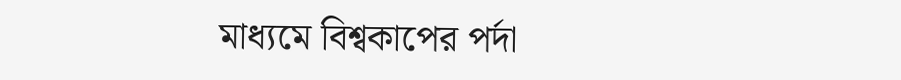মাধ্যমে বিশ্বকাপের পর্দা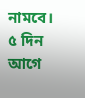নামবে।
৫ দিন আগে